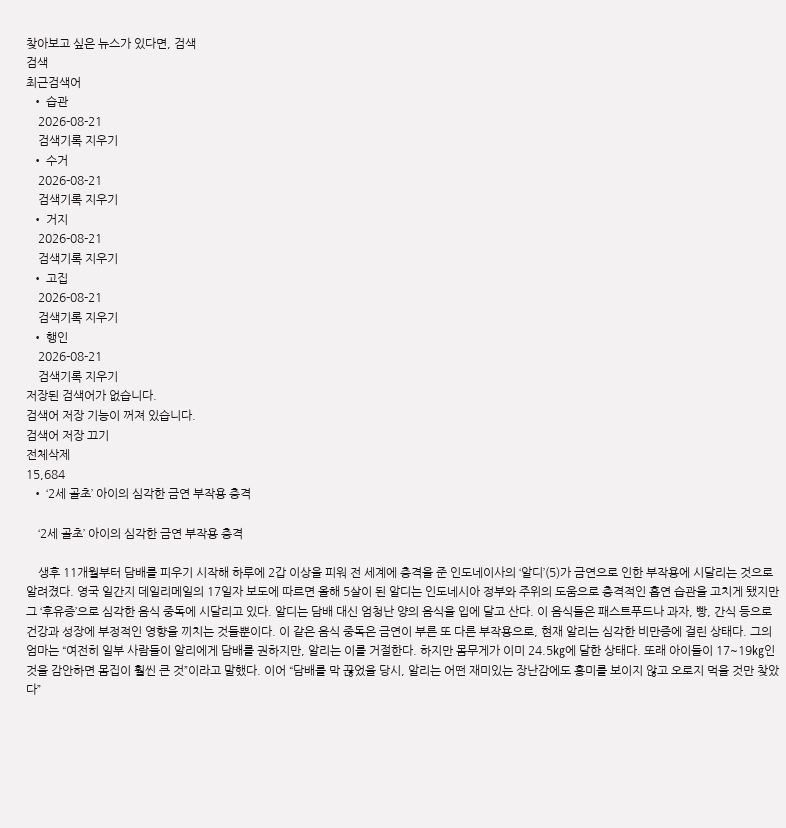찾아보고 싶은 뉴스가 있다면, 검색
검색
최근검색어
  • 습관
    2026-08-21
    검색기록 지우기
  • 수거
    2026-08-21
    검색기록 지우기
  • 거지
    2026-08-21
    검색기록 지우기
  • 고집
    2026-08-21
    검색기록 지우기
  • 행인
    2026-08-21
    검색기록 지우기
저장된 검색어가 없습니다.
검색어 저장 기능이 꺼져 있습니다.
검색어 저장 끄기
전체삭제
15,684
  • ‘2세 골초’ 아이의 심각한 금연 부작용 충격

    ‘2세 골초’ 아이의 심각한 금연 부작용 충격

    생후 11개월부터 담배를 피우기 시작해 하루에 2갑 이상을 피워 전 세계에 충격을 준 인도네이사의 ‘알디’(5)가 금연으로 인한 부작용에 시달리는 것으로 알려졌다. 영국 일간지 데일리메일의 17일자 보도에 따르면 올해 5살이 된 알디는 인도네시아 정부와 주위의 도움으로 충격적인 흡연 습관을 고치게 됐지만 그 ‘후유증’으로 심각한 음식 중독에 시달리고 있다. 알디는 담배 대신 엄청난 양의 음식을 입에 달고 산다. 이 음식들은 패스트푸드나 과자, 빵, 간식 등으로 건강과 성장에 부정적인 영향을 끼치는 것들뿐이다. 이 같은 음식 중독은 금연이 부른 또 다른 부작용으로, 현재 알리는 심각한 비만증에 걸린 상태다. 그의 엄마는 “여전히 일부 사람들이 알리에게 담배를 권하지만, 알리는 이를 거절한다. 하지만 몸무게가 이미 24.5㎏에 달한 상태다. 또래 아이들이 17~19㎏인 것을 감안하면 몸집이 훨씬 큰 것”이라고 말했다. 이어 “담배를 막 끊었을 당시, 알리는 어떤 재미있는 장난감에도 흥미를 보이지 않고 오로지 먹을 것만 찾았다”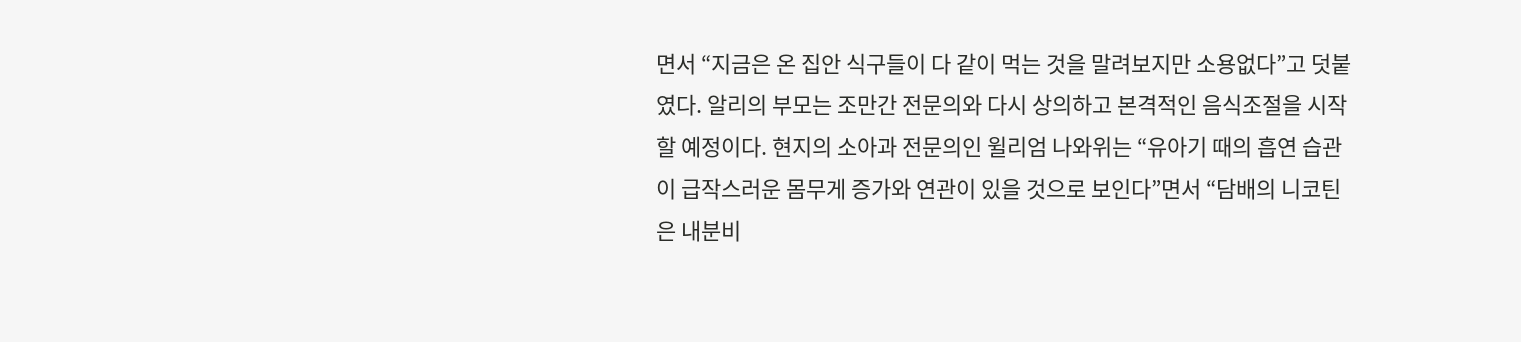면서 “지금은 온 집안 식구들이 다 같이 먹는 것을 말려보지만 소용없다”고 덧붙였다. 알리의 부모는 조만간 전문의와 다시 상의하고 본격적인 음식조절을 시작할 예정이다. 현지의 소아과 전문의인 윌리엄 나와위는 “유아기 때의 흡연 습관이 급작스러운 몸무게 증가와 연관이 있을 것으로 보인다”면서 “담배의 니코틴은 내분비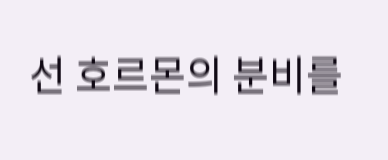선 호르몬의 분비를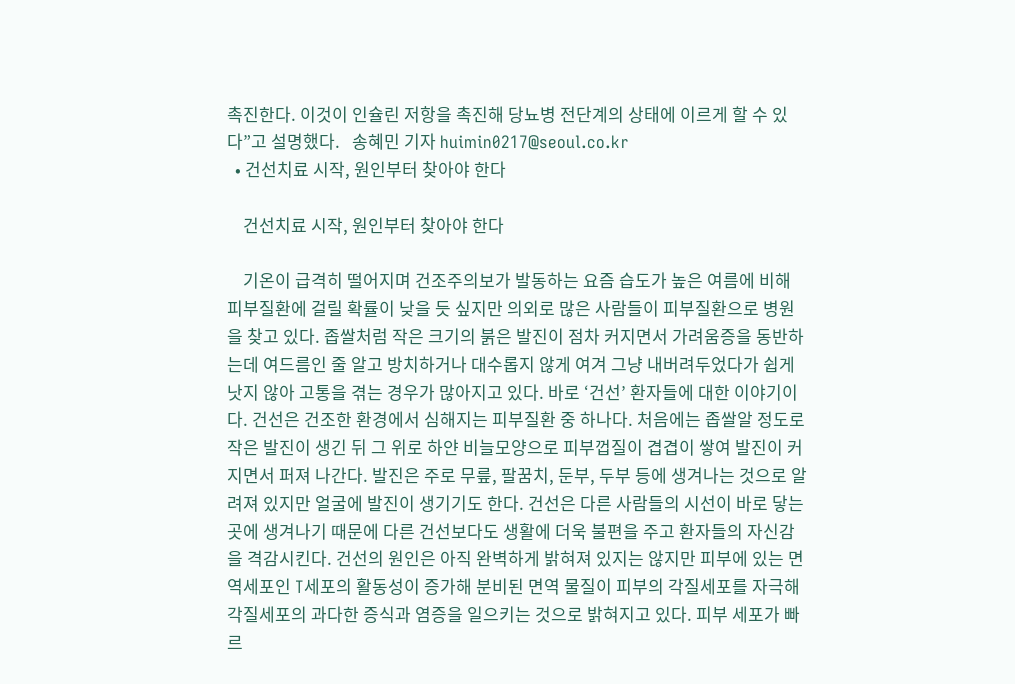촉진한다. 이것이 인슐린 저항을 촉진해 당뇨병 전단계의 상태에 이르게 할 수 있다”고 설명했다.   송혜민 기자 huimin0217@seoul.co.kr
  • 건선치료 시작, 원인부터 찾아야 한다

    건선치료 시작, 원인부터 찾아야 한다

    기온이 급격히 떨어지며 건조주의보가 발동하는 요즘 습도가 높은 여름에 비해 피부질환에 걸릴 확률이 낮을 듯 싶지만 의외로 많은 사람들이 피부질환으로 병원을 찾고 있다. 좁쌀처럼 작은 크기의 붉은 발진이 점차 커지면서 가려움증을 동반하는데 여드름인 줄 알고 방치하거나 대수롭지 않게 여겨 그냥 내버려두었다가 쉽게 낫지 않아 고통을 겪는 경우가 많아지고 있다. 바로 ‘건선’ 환자들에 대한 이야기이다. 건선은 건조한 환경에서 심해지는 피부질환 중 하나다. 처음에는 좁쌀알 정도로 작은 발진이 생긴 뒤 그 위로 하얀 비늘모양으로 피부껍질이 겹겹이 쌓여 발진이 커지면서 퍼져 나간다. 발진은 주로 무릎, 팔꿈치, 둔부, 두부 등에 생겨나는 것으로 알려져 있지만 얼굴에 발진이 생기기도 한다. 건선은 다른 사람들의 시선이 바로 닿는 곳에 생겨나기 때문에 다른 건선보다도 생활에 더욱 불편을 주고 환자들의 자신감을 격감시킨다. 건선의 원인은 아직 완벽하게 밝혀져 있지는 않지만 피부에 있는 면역세포인 T세포의 활동성이 증가해 분비된 면역 물질이 피부의 각질세포를 자극해 각질세포의 과다한 증식과 염증을 일으키는 것으로 밝혀지고 있다. 피부 세포가 빠르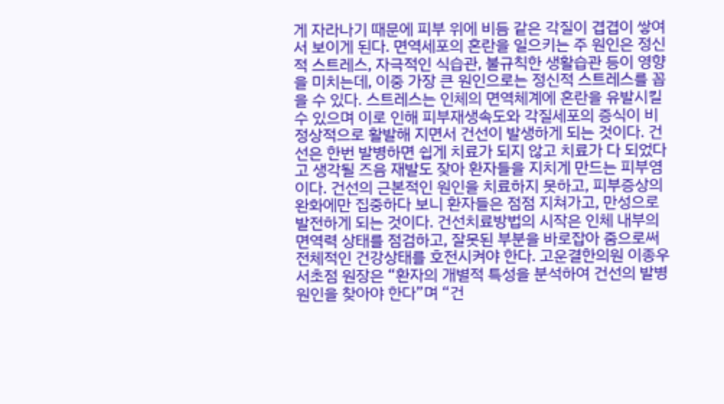게 자라나기 때문에 피부 위에 비듬 같은 각질이 겹겹이 쌓여서 보이게 된다. 면역세포의 혼란을 일으키는 주 원인은 정신적 스트레스, 자극적인 식습관, 불규칙한 생활습관 등이 영향을 미치는데, 이중 가장 큰 원인으로는 정신적 스트레스를 꼽을 수 있다. 스트레스는 인체의 면역체계에 혼란을 유발시킬 수 있으며 이로 인해 피부재생속도와 각질세포의 증식이 비정상적으로 활발해 지면서 건선이 발생하게 되는 것이다. 건선은 한번 발병하면 쉽게 치료가 되지 않고 치료가 다 되었다고 생각될 즈음 재발도 잦아 환자들을 지치게 만드는 피부염이다. 건선의 근본적인 원인을 치료하지 못하고, 피부증상의 완화에만 집중하다 보니 환자들은 점점 지쳐가고, 만성으로 발전하게 되는 것이다. 건선치료방법의 시작은 인체 내부의 면역력 상태를 점검하고, 잘못된 부분을 바로잡아 줌으로써 전체적인 건강상태를 호전시켜야 한다. 고운결한의원 이종우 서초점 원장은 “환자의 개별적 특성을 분석하여 건선의 발병원인을 찾아야 한다”며 “건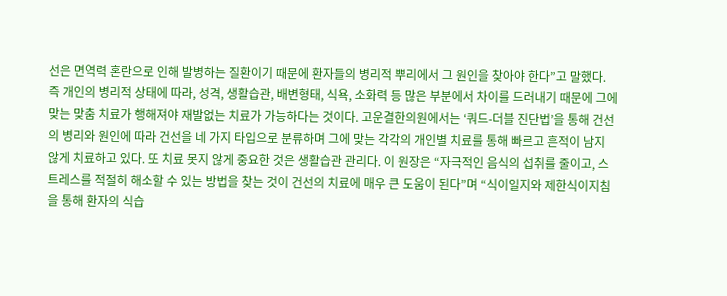선은 면역력 혼란으로 인해 발병하는 질환이기 때문에 환자들의 병리적 뿌리에서 그 원인을 찾아야 한다”고 말했다. 즉 개인의 병리적 상태에 따라, 성격, 생활습관, 배변형태, 식욕, 소화력 등 많은 부분에서 차이를 드러내기 때문에 그에 맞는 맞춤 치료가 행해져야 재발없는 치료가 가능하다는 것이다. 고운결한의원에서는 ‘쿼드-더블 진단법’을 통해 건선의 병리와 원인에 따라 건선을 네 가지 타입으로 분류하며 그에 맞는 각각의 개인별 치료를 통해 빠르고 흔적이 남지 않게 치료하고 있다. 또 치료 못지 않게 중요한 것은 생활습관 관리다. 이 원장은 “자극적인 음식의 섭취를 줄이고, 스트레스를 적절히 해소할 수 있는 방법을 찾는 것이 건선의 치료에 매우 큰 도움이 된다”며 “식이일지와 제한식이지침을 통해 환자의 식습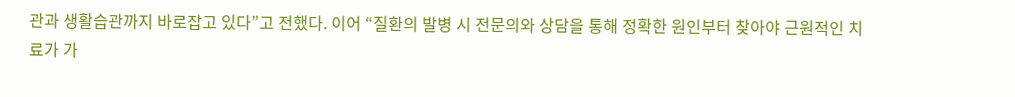관과 생활습관까지 바로잡고 있다”고 전했다. 이어 “질환의 발병 시 전문의와 상담을 통해 정확한 원인부터 찾아야 근원적인 치료가 가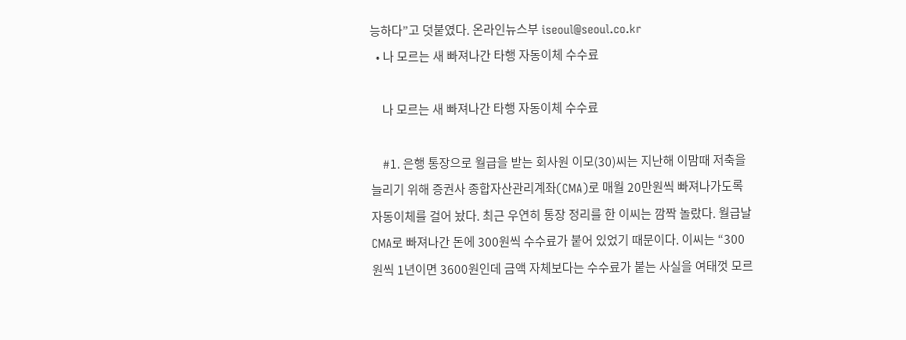능하다”고 덧붙였다. 온라인뉴스부 iseoul@seoul.co.kr
  • 나 모르는 새 빠져나간 타행 자동이체 수수료

    나 모르는 새 빠져나간 타행 자동이체 수수료

    #1. 은행 통장으로 월급을 받는 회사원 이모(30)씨는 지난해 이맘때 저축을 늘리기 위해 증권사 종합자산관리계좌(CMA)로 매월 20만원씩 빠져나가도록 자동이체를 걸어 놨다. 최근 우연히 통장 정리를 한 이씨는 깜짝 놀랐다. 월급날 CMA로 빠져나간 돈에 300원씩 수수료가 붙어 있었기 때문이다. 이씨는 “300원씩 1년이면 3600원인데 금액 자체보다는 수수료가 붙는 사실을 여태껏 모르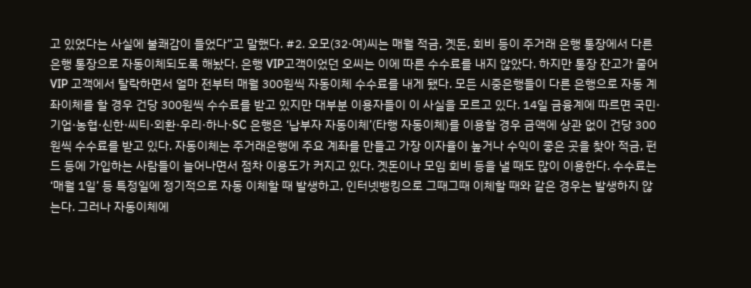고 있었다는 사실에 불쾌감이 들었다”고 말했다. #2. 오모(32·여)씨는 매월 적금, 곗돈, 회비 등이 주거래 은행 통장에서 다른 은행 통장으로 자동이체되도록 해놨다. 은행 VIP고객이었던 오씨는 이에 따른 수수료를 내지 않았다. 하지만 통장 잔고가 줄어 VIP 고객에서 탈락하면서 얼마 전부터 매월 300원씩 자동이체 수수료를 내게 됐다. 모든 시중은행들이 다른 은행으로 자동 계좌이체를 할 경우 건당 300원씩 수수료를 받고 있지만 대부분 이용자들이 이 사실을 모르고 있다. 14일 금융계에 따르면 국민·기업·농협·신한·씨티·외환·우리·하나·SC 은행은 ‘납부자 자동이체’(타행 자동이체)를 이용할 경우 금액에 상관 없이 건당 300원씩 수수료를 받고 있다. 자동이체는 주거래은행에 주요 계좌를 만들고 가장 이자율이 높거나 수익이 좋은 곳을 찾아 적금, 펀드 등에 가입하는 사람들이 늘어나면서 점차 이용도가 커지고 있다. 곗돈이나 모임 회비 등을 낼 때도 많이 이용한다. 수수료는 ‘매월 1일’ 등 특정일에 정기적으로 자동 이체할 때 발생하고, 인터넷뱅킹으로 그때그때 이체할 때와 같은 경우는 발생하지 않는다. 그러나 자동이체에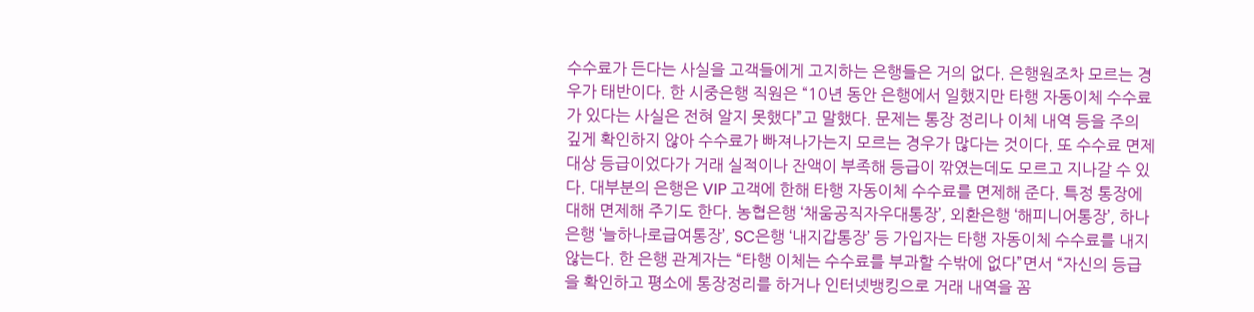수수료가 든다는 사실을 고객들에게 고지하는 은행들은 거의 없다. 은행원조차 모르는 경우가 태반이다. 한 시중은행 직원은 “10년 동안 은행에서 일했지만 타행 자동이체 수수료가 있다는 사실은 전혀 알지 못했다”고 말했다. 문제는 통장 정리나 이체 내역 등을 주의 깊게 확인하지 않아 수수료가 빠져나가는지 모르는 경우가 많다는 것이다. 또 수수료 면제 대상 등급이었다가 거래 실적이나 잔액이 부족해 등급이 깎였는데도 모르고 지나갈 수 있다. 대부분의 은행은 VIP 고객에 한해 타행 자동이체 수수료를 면제해 준다. 특정 통장에 대해 면제해 주기도 한다. 농협은행 ‘채움공직자우대통장’, 외환은행 ‘해피니어통장’, 하나은행 ‘늘하나로급여통장’, SC은행 ‘내지갑통장’ 등 가입자는 타행 자동이체 수수료를 내지 않는다. 한 은행 관계자는 “타행 이체는 수수료를 부과할 수밖에 없다”면서 “자신의 등급을 확인하고 평소에 통장정리를 하거나 인터넷뱅킹으로 거래 내역을 꼼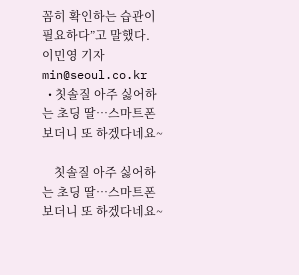꼼히 확인하는 습관이 필요하다”고 말했다. 이민영 기자 min@seoul.co.kr
  • 칫솔질 아주 싫어하는 초딩 딸…스마트폰 보더니 또 하겠다네요~

    칫솔질 아주 싫어하는 초딩 딸…스마트폰 보더니 또 하겠다네요~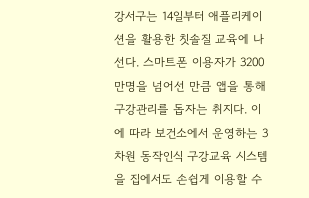강서구는 14일부터 애플리케이션을 활용한 칫솔질 교육에 나선다. 스마트폰 이용자가 3200만명을 넘어선 만큼 앱을 통해 구강관리를 돕자는 취지다. 이에 따라 보건소에서 운영하는 3차원 동작인식 구강교육 시스템을 집에서도 손쉽게 이용할 수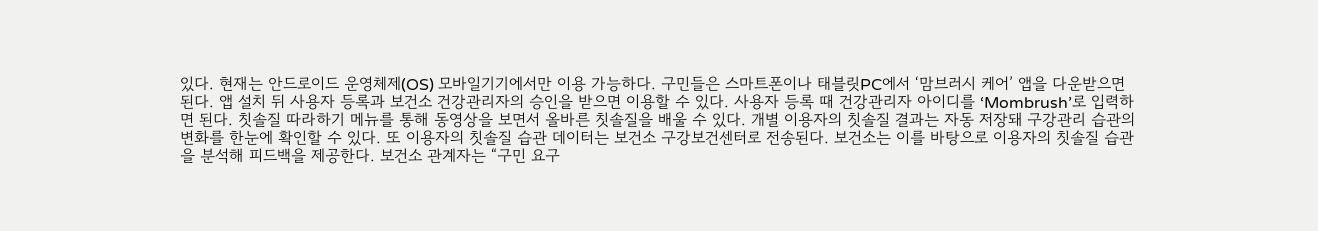있다. 현재는 안드로이드 운영체제(OS) 모바일기기에서만 이용 가능하다. 구민들은 스마트폰이나 태블릿PC에서 ‘맘브러시 케어’ 앱을 다운받으면 된다. 앱 설치 뒤 사용자 등록과 보건소 건강관리자의 승인을 받으면 이용할 수 있다. 사용자 등록 때 건강관리자 아이디를 ‘Mombrush’로 입력하면 된다. 칫솔질 따라하기 메뉴를 통해 동영상을 보면서 올바른 칫솔질을 배울 수 있다. 개별 이용자의 칫솔질 결과는 자동 저장돼 구강관리 습관의 변화를 한눈에 확인할 수 있다. 또 이용자의 칫솔질 습관 데이터는 보건소 구강보건센터로 전송된다. 보건소는 이를 바탕으로 이용자의 칫솔질 습관을 분석해 피드백을 제공한다. 보건소 관계자는 “구민 요구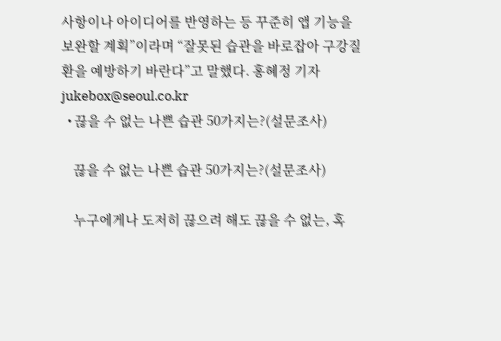사항이나 아이디어를 반영하는 등 꾸준히 앱 기능을 보완할 계획”이라며 “잘못된 습관을 바로잡아 구강질환을 예방하기 바란다”고 말했다. 홍혜정 기자 jukebox@seoul.co.kr
  • 끊을 수 없는 나쁜 습관 50가지는?(설문조사)

    끊을 수 없는 나쁜 습관 50가지는?(설문조사)

    누구에게나 도저히 끊으려 해도 끊을 수 없는, 혹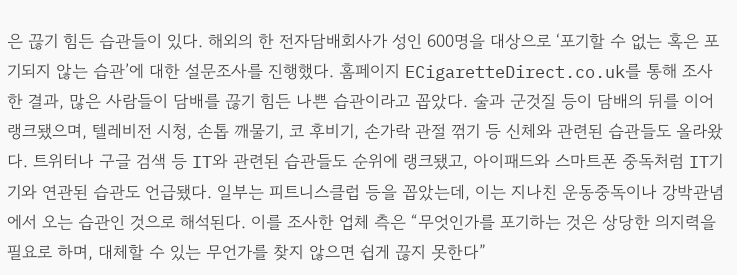은 끊기 힘든 습관들이 있다. 해외의 한 전자담배회사가 성인 600명을 대상으로 ‘포기할 수 없는 혹은 포기되지 않는 습관’에 대한 설문조사를 진행했다. 홈페이지 ECigaretteDirect.co.uk를 통해 조사한 결과, 많은 사람들이 담배를 끊기 힘든 나쁜 습관이라고 꼽았다. 술과 군것질 등이 담배의 뒤를 이어 랭크됐으며, 텔레비전 시청, 손톱 깨물기, 코 후비기, 손가락 관절 꺾기 등 신체와 관련된 습관들도 올라왔다. 트위터나 구글 검색 등 IT와 관련된 습관들도 순위에 랭크됐고, 아이패드와 스마트폰 중독처럼 IT기기와 연관된 습관도 언급됐다. 일부는 피트니스클럽 등을 꼽았는데, 이는 지나친 운동중독이나 강박관념에서 오는 습관인 것으로 해석된다. 이를 조사한 업체 측은 “무엇인가를 포기하는 것은 상당한 의지력을 필요로 하며, 대체할 수 있는 무언가를 찾지 않으면 쉽게 끊지 못한다”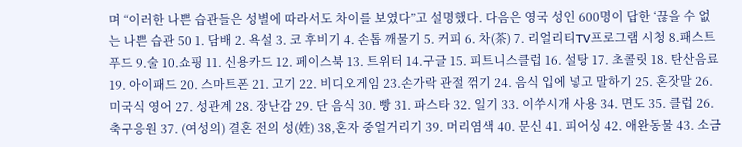며 “이러한 나쁜 습관들은 성별에 따라서도 차이를 보였다”고 설명했다. 다음은 영국 성인 600명이 답한 ‘끊을 수 없는 나쁜 습관 50 1. 담배 2. 욕설 3. 코 후비기 4. 손톱 깨물기 5. 커피 6. 차(茶) 7. 리얼리티TV프로그램 시청 8.패스트푸드 9.술 10.쇼핑 11. 신용카드 12. 페이스북 13. 트위터 14.구글 15. 피트니스클럽 16. 설탕 17. 초콜릿 18. 탄산음료 19. 아이패드 20. 스마트폰 21. 고기 22. 비디오게임 23.손가락 관절 꺾기 24. 음식 입에 넣고 말하기 25. 혼잣말 26. 미국식 영어 27. 성관계 28. 장난감 29. 단 음식 30. 빵 31. 파스타 32. 일기 33. 이쑤시개 사용 34. 면도 35. 클럽 26. 축구응원 37. (여성의) 결혼 전의 성(姓) 38,혼자 중얼거리기 39. 머리염색 40. 문신 41. 피어싱 42. 애완동물 43. 소금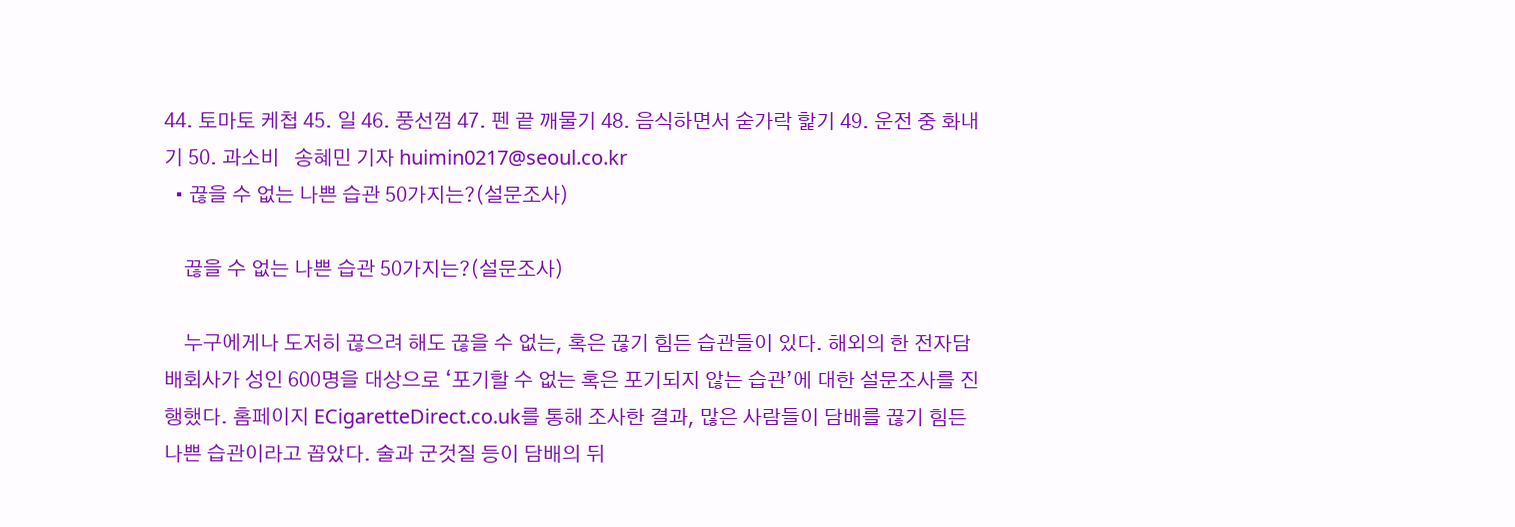44. 토마토 케첩 45. 일 46. 풍선껌 47. 펜 끝 깨물기 48. 음식하면서 숟가락 핥기 49. 운전 중 화내기 50. 과소비   송혜민 기자 huimin0217@seoul.co.kr
  • 끊을 수 없는 나쁜 습관 50가지는?(설문조사)

    끊을 수 없는 나쁜 습관 50가지는?(설문조사)

    누구에게나 도저히 끊으려 해도 끊을 수 없는, 혹은 끊기 힘든 습관들이 있다. 해외의 한 전자담배회사가 성인 600명을 대상으로 ‘포기할 수 없는 혹은 포기되지 않는 습관’에 대한 설문조사를 진행했다. 홈페이지 ECigaretteDirect.co.uk를 통해 조사한 결과, 많은 사람들이 담배를 끊기 힘든 나쁜 습관이라고 꼽았다. 술과 군것질 등이 담배의 뒤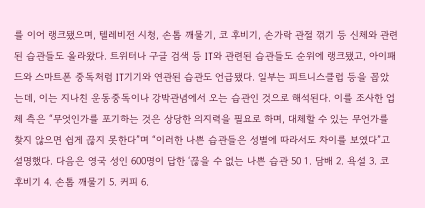를 이어 랭크됐으며, 텔레비전 시청, 손톱 깨물기, 코 후비기, 손가락 관절 꺾기 등 신체와 관련된 습관들도 올라왔다. 트위터나 구글 검색 등 IT와 관련된 습관들도 순위에 랭크됐고, 아이패드와 스마트폰 중독처럼 IT기기와 연관된 습관도 언급됐다. 일부는 피트니스클럽 등을 꼽았는데, 이는 지나친 운동중독이나 강박관념에서 오는 습관인 것으로 해석된다. 이를 조사한 업체 측은 “무엇인가를 포기하는 것은 상당한 의지력을 필요로 하며, 대체할 수 있는 무언가를 찾지 않으면 쉽게 끊지 못한다”며 “이러한 나쁜 습관들은 성별에 따라서도 차이를 보였다”고 설명했다. 다음은 영국 성인 600명이 답한 ‘끊을 수 없는 나쁜 습관 50 1. 담배 2. 욕설 3. 코 후비기 4. 손톱 깨물기 5. 커피 6.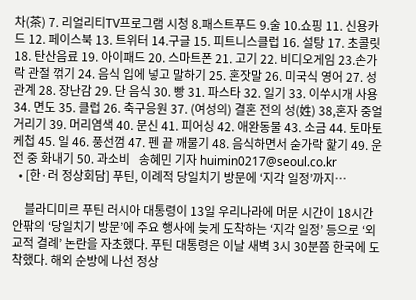차(茶) 7. 리얼리티TV프로그램 시청 8.패스트푸드 9.술 10.쇼핑 11. 신용카드 12. 페이스북 13. 트위터 14.구글 15. 피트니스클럽 16. 설탕 17. 초콜릿 18. 탄산음료 19. 아이패드 20. 스마트폰 21. 고기 22. 비디오게임 23.손가락 관절 꺾기 24. 음식 입에 넣고 말하기 25. 혼잣말 26. 미국식 영어 27. 성관계 28. 장난감 29. 단 음식 30. 빵 31. 파스타 32. 일기 33. 이쑤시개 사용 34. 면도 35. 클럽 26. 축구응원 37. (여성의) 결혼 전의 성(姓) 38,혼자 중얼거리기 39. 머리염색 40. 문신 41. 피어싱 42. 애완동물 43. 소금 44. 토마토 케첩 45. 일 46. 풍선껌 47. 펜 끝 깨물기 48. 음식하면서 숟가락 핥기 49. 운전 중 화내기 50. 과소비   송혜민 기자 huimin0217@seoul.co.kr
  • [한·러 정상회담] 푸틴, 이례적 당일치기 방문에 ‘지각 일정’까지…

    블라디미르 푸틴 러시아 대통령이 13일 우리나라에 머문 시간이 18시간 안팎의 ‘당일치기 방문’에 주요 행사에 늦게 도착하는 ‘지각 일정’ 등으로 ‘외교적 결례’ 논란을 자초했다. 푸틴 대통령은 이날 새벽 3시 30분쯤 한국에 도착했다. 해외 순방에 나선 정상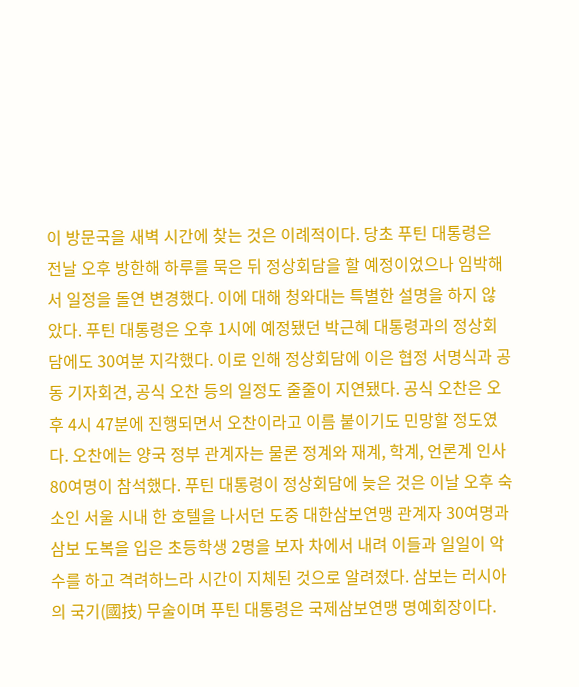이 방문국을 새벽 시간에 찾는 것은 이례적이다. 당초 푸틴 대통령은 전날 오후 방한해 하루를 묵은 뒤 정상회담을 할 예정이었으나 임박해서 일정을 돌연 변경했다. 이에 대해 청와대는 특별한 설명을 하지 않았다. 푸틴 대통령은 오후 1시에 예정됐던 박근혜 대통령과의 정상회담에도 30여분 지각했다. 이로 인해 정상회담에 이은 협정 서명식과 공동 기자회견, 공식 오찬 등의 일정도 줄줄이 지연됐다. 공식 오찬은 오후 4시 47분에 진행되면서 오찬이라고 이름 붙이기도 민망할 정도였다. 오찬에는 양국 정부 관계자는 물론 정계와 재계, 학계, 언론계 인사 80여명이 참석했다. 푸틴 대통령이 정상회담에 늦은 것은 이날 오후 숙소인 서울 시내 한 호텔을 나서던 도중 대한삼보연맹 관계자 30여명과 삼보 도복을 입은 초등학생 2명을 보자 차에서 내려 이들과 일일이 악수를 하고 격려하느라 시간이 지체된 것으로 알려졌다. 삼보는 러시아의 국기(國技) 무술이며 푸틴 대통령은 국제삼보연맹 명예회장이다.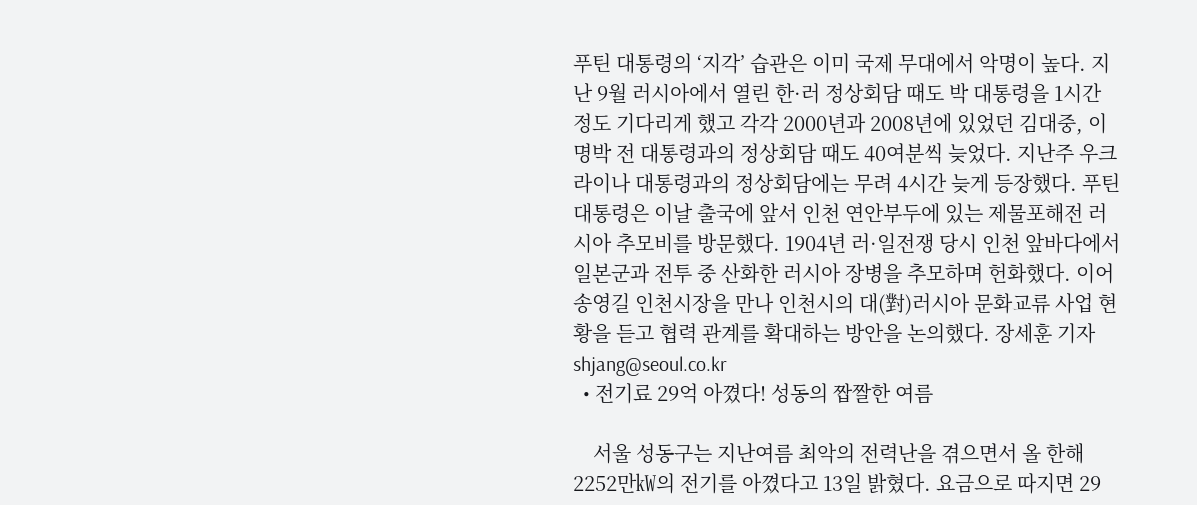푸틴 대통령의 ‘지각’ 습관은 이미 국제 무대에서 악명이 높다. 지난 9월 러시아에서 열린 한·러 정상회담 때도 박 대통령을 1시간 정도 기다리게 했고 각각 2000년과 2008년에 있었던 김대중, 이명박 전 대통령과의 정상회담 때도 40여분씩 늦었다. 지난주 우크라이나 대통령과의 정상회담에는 무려 4시간 늦게 등장했다. 푸틴 대통령은 이날 출국에 앞서 인천 연안부두에 있는 제물포해전 러시아 추모비를 방문했다. 1904년 러·일전쟁 당시 인천 앞바다에서 일본군과 전투 중 산화한 러시아 장병을 추모하며 헌화했다. 이어 송영길 인천시장을 만나 인천시의 대(對)러시아 문화교류 사업 현황을 듣고 협력 관계를 확대하는 방안을 논의했다. 장세훈 기자 shjang@seoul.co.kr
  • 전기료 29억 아꼈다! 성동의 짭짤한 여름

    서울 성동구는 지난여름 최악의 전력난을 겪으면서 올 한해 2252만㎾의 전기를 아꼈다고 13일 밝혔다. 요금으로 따지면 29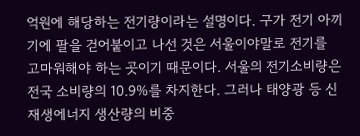억원에 해당하는 전기량이라는 설명이다. 구가 전기 아끼기에 팔을 걷어붙이고 나선 것은 서울이야말로 전기를 고마워해야 하는 곳이기 때문이다. 서울의 전기소비량은 전국 소비량의 10.9%를 차지한다. 그러나 태양광 등 신재생에너지 생산량의 비중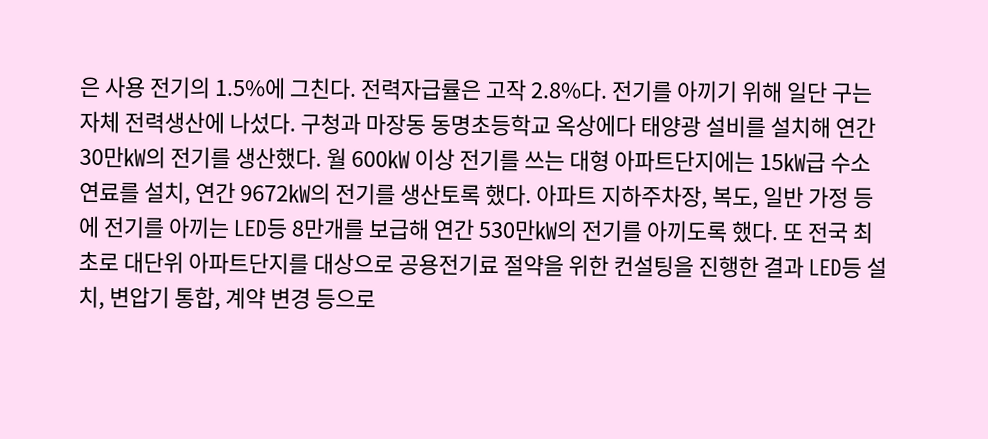은 사용 전기의 1.5%에 그친다. 전력자급률은 고작 2.8%다. 전기를 아끼기 위해 일단 구는 자체 전력생산에 나섰다. 구청과 마장동 동명초등학교 옥상에다 태양광 설비를 설치해 연간 30만㎾의 전기를 생산했다. 월 600㎾ 이상 전기를 쓰는 대형 아파트단지에는 15㎾급 수소연료를 설치, 연간 9672㎾의 전기를 생산토록 했다. 아파트 지하주차장, 복도, 일반 가정 등에 전기를 아끼는 LED등 8만개를 보급해 연간 530만㎾의 전기를 아끼도록 했다. 또 전국 최초로 대단위 아파트단지를 대상으로 공용전기료 절약을 위한 컨설팅을 진행한 결과 LED등 설치, 변압기 통합, 계약 변경 등으로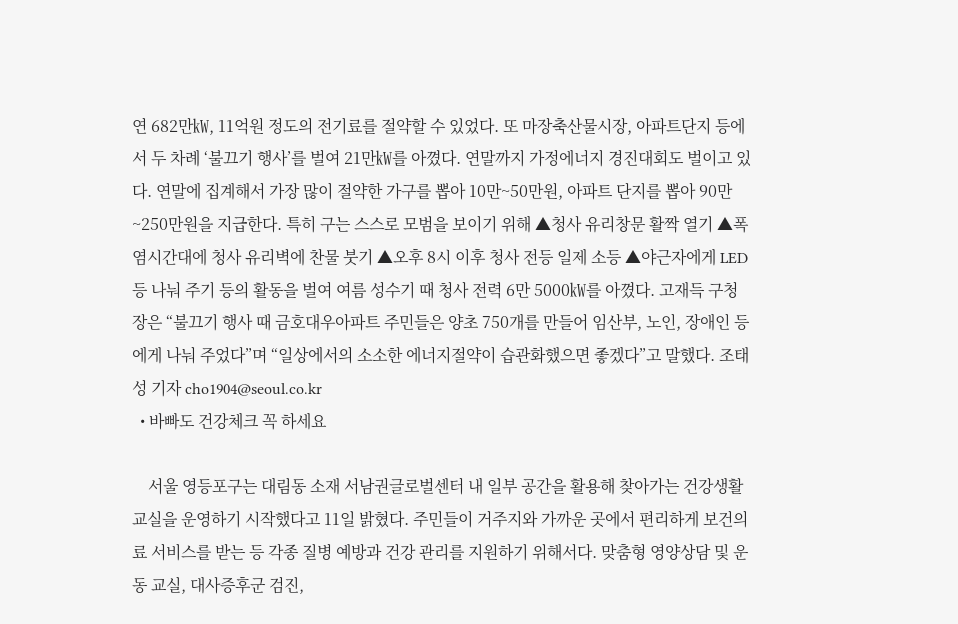연 682만㎾, 11억원 정도의 전기료를 절약할 수 있었다. 또 마장축산물시장, 아파트단지 등에서 두 차례 ‘불끄기 행사’를 벌여 21만㎾를 아꼈다. 연말까지 가정에너지 경진대회도 벌이고 있다. 연말에 집계해서 가장 많이 절약한 가구를 뽑아 10만~50만원, 아파트 단지를 뽑아 90만~250만원을 지급한다. 특히 구는 스스로 모범을 보이기 위해 ▲청사 유리창문 활짝 열기 ▲폭염시간대에 청사 유리벽에 찬물 붓기 ▲오후 8시 이후 청사 전등 일제 소등 ▲야근자에게 LED등 나눠 주기 등의 활동을 벌여 여름 성수기 때 청사 전력 6만 5000㎾를 아꼈다. 고재득 구청장은 “불끄기 행사 때 금호대우아파트 주민들은 양초 750개를 만들어 임산부, 노인, 장애인 등에게 나눠 주었다”며 “일상에서의 소소한 에너지절약이 습관화했으면 좋겠다”고 말했다. 조태성 기자 cho1904@seoul.co.kr
  • 바빠도 건강체크 꼭 하세요

    서울 영등포구는 대림동 소재 서남권글로벌센터 내 일부 공간을 활용해 찾아가는 건강생활 교실을 운영하기 시작했다고 11일 밝혔다. 주민들이 거주지와 가까운 곳에서 편리하게 보건의료 서비스를 받는 등 각종 질병 예방과 건강 관리를 지원하기 위해서다. 맞춤형 영양상담 및 운동 교실, 대사증후군 검진,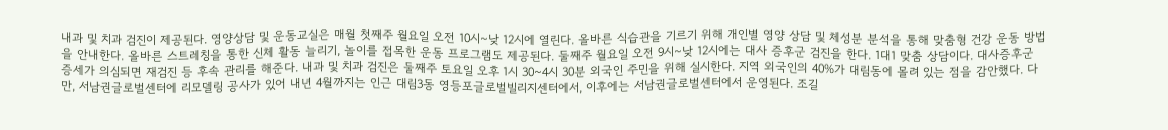내과 및 치과 검진이 제공된다. 영양상담 및 운동교실은 매월 첫째주 월요일 오전 10시~낮 12시에 열린다. 올바른 식습관을 기르기 위해 개인별 영양 상담 및 체성분 분석을 통해 맞춤형 건강 운동 방법을 안내한다. 올바른 스트레칭을 통한 신체 활동 늘리기, 놀이를 접목한 운동 프로그램도 제공된다. 둘째주 월요일 오전 9시~낮 12시에는 대사 증후군 검진을 한다. 1대1 맞춤 상담이다. 대사증후군 증세가 의심되면 재검진 등 후속 관리를 해준다. 내과 및 치과 검진은 둘째주 토요일 오후 1시 30~4시 30분 외국인 주민을 위해 실시한다. 지역 외국인의 40%가 대림동에 몰려 있는 점을 감안했다. 다만, 서남권글로벌센터에 리모델링 공사가 있어 내년 4월까지는 인근 대림3동 영등포글로벌빌리지센터에서, 이후에는 서남권글로벌센터에서 운영된다. 조길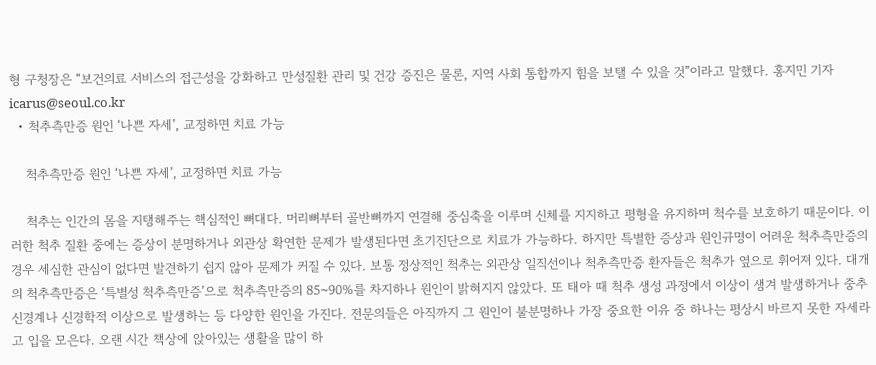형 구청장은 “보건의료 서비스의 접근성을 강화하고 만성질환 관리 및 건강 증진은 물론, 지역 사회 통합까지 힘을 보탤 수 있을 것”이라고 말했다. 홍지민 기자 icarus@seoul.co.kr
  • 척추측만증 원인 ‘나쁜 자세’, 교정하면 치료 가능

    척추측만증 원인 ‘나쁜 자세’, 교정하면 치료 가능

    척추는 인간의 몸을 지탱해주는 핵심적인 뼈대다. 머리뼈부터 골반뼈까지 연결해 중심축을 이루며 신체를 지지하고 평형을 유지하며 척수를 보호하기 때문이다. 이러한 척추 질환 중에는 증상이 분명하거나 외관상 확연한 문제가 발생된다면 초기진단으로 치료가 가능하다. 하지만 특별한 증상과 원인규명이 어려운 척추측만증의 경우 세심한 관심이 없다면 발견하기 쉽지 않아 문제가 커질 수 있다. 보통 정상적인 척추는 외관상 일직선이나 척추측만증 환자들은 척추가 옆으로 휘어져 있다. 대개의 척추측만증은 ‘특별성 척추측만증’으로 척추측만증의 85~90%를 차지하나 원인이 밝혀지지 않았다. 또 태아 때 척추 생성 과정에서 이상이 생겨 발생하거나 중추 신경계나 신경학적 이상으로 발생하는 등 다양한 원인을 가진다. 전문의들은 아직까지 그 원인이 불분명하나 가장 중요한 이유 중 하나는 평상시 바르지 못한 자세라고 입을 모은다. 오랜 시간 책상에 앉아있는 생활을 많이 하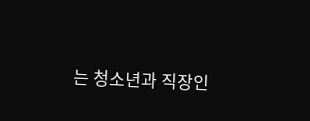는 청소년과 직장인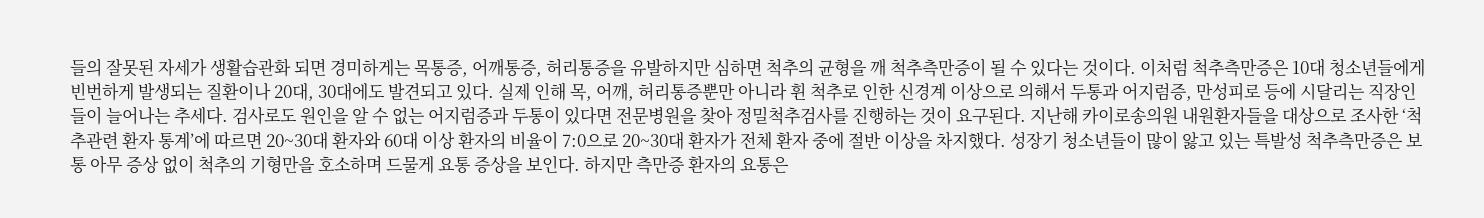들의 잘못된 자세가 생활습관화 되면 경미하게는 목통증, 어깨통증, 허리통증을 유발하지만 심하면 척추의 균형을 깨 척추측만증이 될 수 있다는 것이다. 이처럼 척추측만증은 10대 청소년들에게 빈번하게 발생되는 질환이나 20대, 30대에도 발견되고 있다. 실제 인해 목, 어깨, 허리통증뿐만 아니라 휜 척추로 인한 신경계 이상으로 의해서 두통과 어지럼증, 만성피로 등에 시달리는 직장인들이 늘어나는 추세다. 검사로도 원인을 알 수 없는 어지럼증과 두통이 있다면 전문병원을 찾아 정밀척추검사를 진행하는 것이 요구된다. 지난해 카이로송의원 내원환자들을 대상으로 조사한 ‘척추관련 환자 통계’에 따르면 20~30대 환자와 60대 이상 환자의 비율이 7:0으로 20~30대 환자가 전체 환자 중에 절반 이상을 차지했다. 성장기 청소년들이 많이 앓고 있는 특발성 척추측만증은 보통 아무 증상 없이 척추의 기형만을 호소하며 드물게 요통 증상을 보인다. 하지만 측만증 환자의 요통은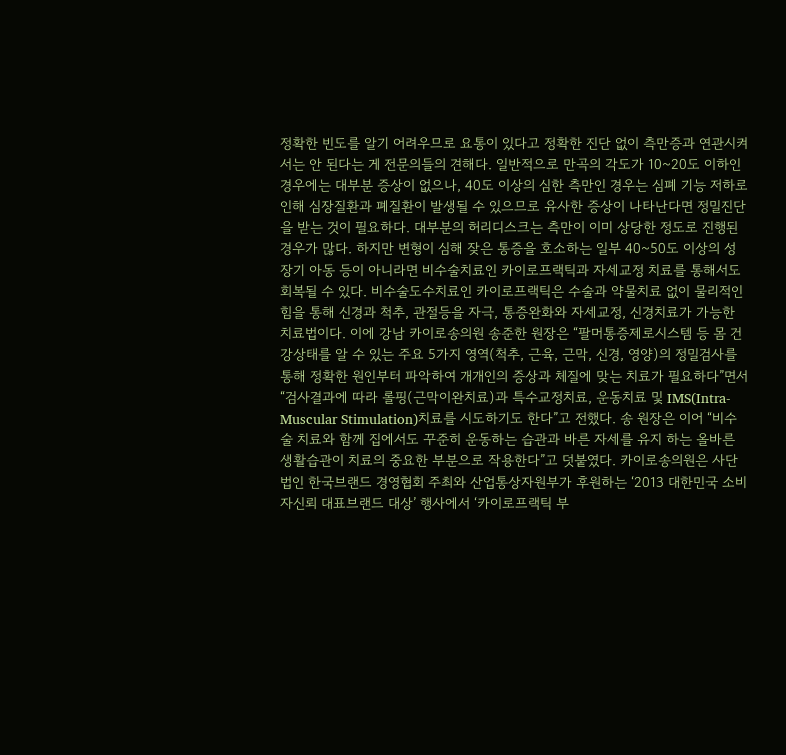정확한 빈도를 알기 어려우므로 요통이 있다고 정확한 진단 없이 측만증과 연관시켜서는 안 된다는 게 전문의들의 견해다. 일반적으로 만곡의 각도가 10~20도 이하인 경우에는 대부분 증상이 없으나, 40도 이상의 심한 측만인 경우는 심폐 기능 저하로 인해 심장질환과 폐질환이 발생될 수 있으므로 유사한 증상이 나타난다면 정밀진단을 받는 것이 필요하다. 대부분의 허리디스크는 측만이 이미 상당한 정도로 진행된 경우가 많다. 하지만 변형이 심해 잦은 통증을 호소하는 일부 40~50도 이상의 성장기 아동 등이 아니라면 비수술치료인 카이로프랙틱과 자세교정 치료를 통해서도 회복될 수 있다. 비수술도수치료인 카이로프랙틱은 수술과 약물치료 없이 물리적인 힘을 통해 신경과 척추, 관절등을 자극, 통증완화와 자세교정, 신경치료가 가능한 치료법이다. 이에 강남 카이로송의원 송준한 원장은 “팔머통증제로시스템 등 몸 건강상태를 알 수 있는 주요 5가지 영역(척추, 근육, 근막, 신경, 영양)의 정밀검사를 통해 정확한 원인부터 파악하여 개개인의 증상과 체질에 맞는 치료가 필요하다”면서 “검사결과에 따라 롤핑(근막이완치료)과 특수교정치료, 운동치료 및 IMS(Intra-Muscular Stimulation)치료를 시도하기도 한다”고 전했다. 송 원장은 이어 “비수술 치료와 함께 집에서도 꾸준히 운동하는 습관과 바른 자세를 유지 하는 올바른 생활습관이 치료의 중요한 부분으로 작용한다”고 덧붙였다. 카이로송의원은 사단법인 한국브랜드 경영협회 주최와 산업통상자원부가 후원하는 ‘2013 대한민국 소비자신뢰 대표브랜드 대상’ 행사에서 ‘카이로프랙틱 부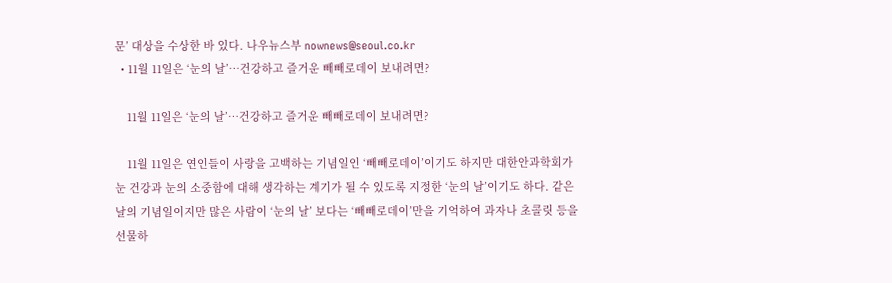문’ 대상을 수상한 바 있다. 나우뉴스부 nownews@seoul.co.kr
  • 11월 11일은 ‘눈의 날’…건강하고 즐거운 빼빼로데이 보내려면?

    11월 11일은 ‘눈의 날’…건강하고 즐거운 빼빼로데이 보내려면?

    11월 11일은 연인들이 사랑을 고백하는 기념일인 ‘빼빼로데이’이기도 하지만 대한안과학회가 눈 건강과 눈의 소중함에 대해 생각하는 계기가 될 수 있도록 지정한 ‘눈의 날’이기도 하다. 같은 날의 기념일이지만 많은 사람이 ‘눈의 날’ 보다는 ‘빼빼로데이’만을 기억하여 과자나 초콜릿 등을 선물하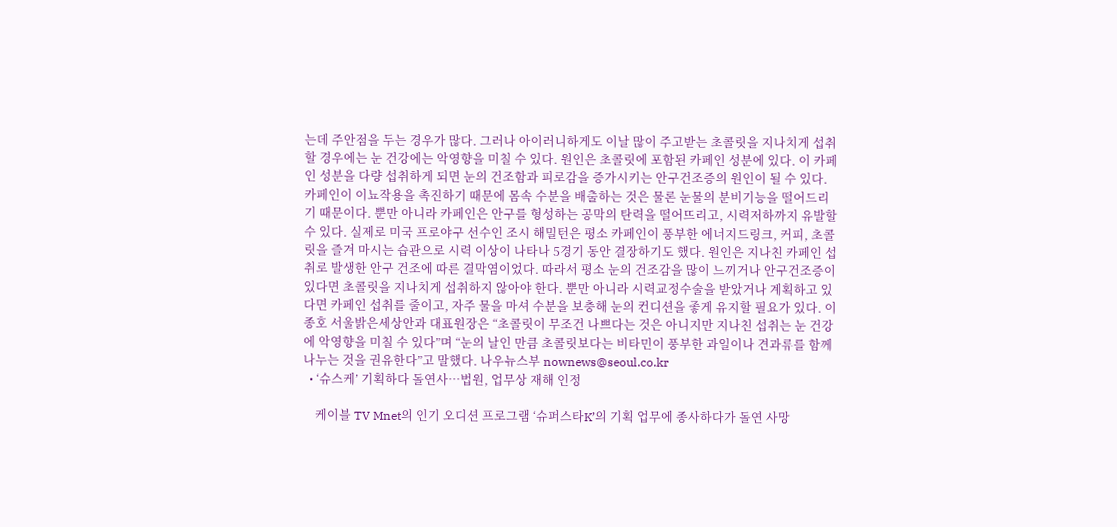는데 주안점을 두는 경우가 많다. 그러나 아이러니하게도 이날 많이 주고받는 초콜릿을 지나치게 섭취할 경우에는 눈 건강에는 악영향을 미칠 수 있다. 원인은 초콜릿에 포함된 카페인 성분에 있다. 이 카페인 성분을 다량 섭취하게 되면 눈의 건조함과 피로감을 증가시키는 안구건조증의 원인이 될 수 있다. 카페인이 이뇨작용을 촉진하기 때문에 몸속 수분을 배출하는 것은 물론 눈물의 분비기능을 떨어드리기 때문이다. 뿐만 아니라 카페인은 안구를 형성하는 공막의 탄력을 떨어뜨리고, 시력저하까지 유발할 수 있다. 실제로 미국 프로야구 선수인 조시 해밀턴은 평소 카페인이 풍부한 에너지드링크, 커피, 초콜릿을 즐겨 마시는 습관으로 시력 이상이 나타나 5경기 동안 결장하기도 했다. 원인은 지나친 카페인 섭취로 발생한 안구 건조에 따른 결막염이었다. 따라서 평소 눈의 건조감을 많이 느끼거나 안구건조증이 있다면 초콜릿을 지나치게 섭취하지 않아야 한다. 뿐만 아니라 시력교정수술을 받았거나 계획하고 있다면 카페인 섭취를 줄이고, 자주 물을 마셔 수분을 보충해 눈의 컨디션을 좋게 유지할 필요가 있다. 이종호 서울밝은세상안과 대표원장은 “초콜릿이 무조건 나쁘다는 것은 아니지만 지나친 섭취는 눈 건강에 악영향을 미칠 수 있다”며 “눈의 날인 만큼 초콜릿보다는 비타민이 풍부한 과일이나 견과류를 함께 나누는 것을 권유한다”고 말했다. 나우뉴스부 nownews@seoul.co.kr
  • ‘슈스케’ 기획하다 돌연사…법원, 업무상 재해 인정

    케이블 TV Mnet의 인기 오디션 프로그램 ‘슈퍼스타K’의 기획 업무에 종사하다가 돌연 사망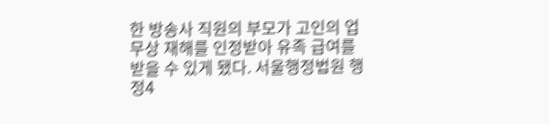한 방송사 직원의 부모가 고인의 업무상 재해를 인정받아 유족 급여를 받을 수 있게 됐다. 서울행정법원 행정4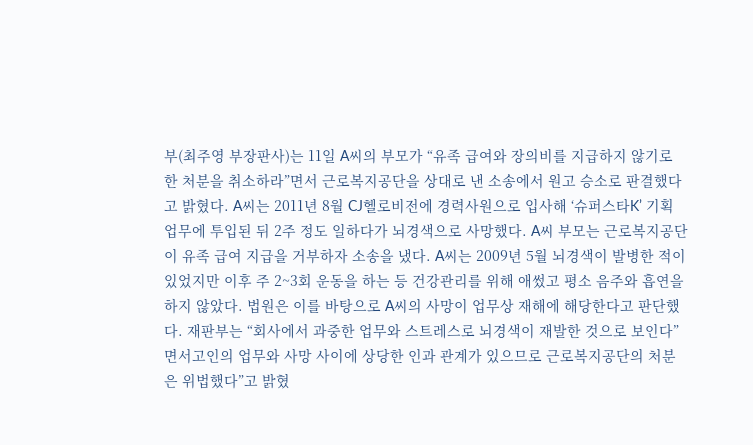부(최주영 부장판사)는 11일 A씨의 부모가 “유족 급여와 장의비를 지급하지 않기로 한 처분을 취소하라”면서 근로복지공단을 상대로 낸 소송에서 원고 승소로 판결했다고 밝혔다. A씨는 2011년 8월 CJ헬로비전에 경력사원으로 입사해 ‘슈퍼스타K’ 기획 업무에 투입된 뒤 2주 정도 일하다가 뇌경색으로 사망했다. A씨 부모는 근로복지공단이 유족 급여 지급을 거부하자 소송을 냈다. A씨는 2009년 5월 뇌경색이 발병한 적이 있었지만 이후 주 2~3회 운동을 하는 등 건강관리를 위해 애썼고 평소 음주와 흡연을 하지 않았다. 법원은 이를 바탕으로 A씨의 사망이 업무상 재해에 해당한다고 판단했다. 재판부는 “회사에서 과중한 업무와 스트레스로 뇌경색이 재발한 것으로 보인다”면서고인의 업무와 사망 사이에 상당한 인과 관계가 있으므로 근로복지공단의 처분은 위법했다”고 밝혔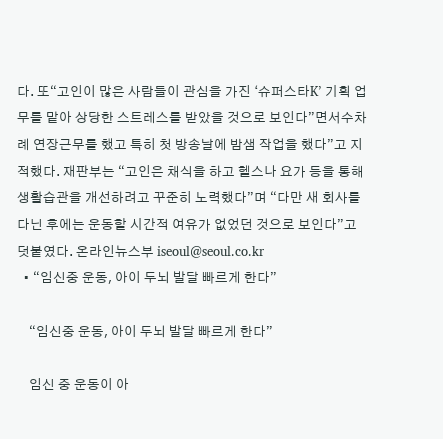다. 또“고인이 많은 사람들이 관심을 가진 ‘슈퍼스타K’ 기획 업무를 맡아 상당한 스트레스를 받았을 것으로 보인다”면서수차례 연장근무를 했고 특히 첫 방송날에 밤샘 작업을 했다”고 지적했다. 재판부는 “고인은 채식을 하고 헬스나 요가 등을 통해 생활습관을 개선하려고 꾸준히 노력했다”며 “다만 새 회사를 다닌 후에는 운동할 시간적 여유가 없었던 것으로 보인다”고 덧붙였다. 온라인뉴스부 iseoul@seoul.co.kr
  • “임신중 운동, 아이 두뇌 발달 빠르게 한다”

    “임신중 운동, 아이 두뇌 발달 빠르게 한다”

    임신 중 운동이 아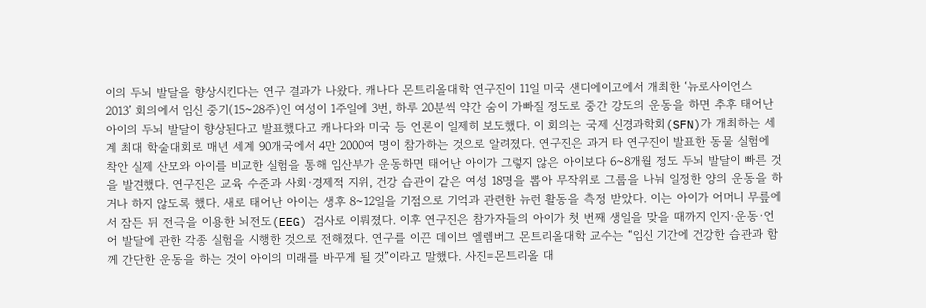이의 두뇌 발달을 향상시킨다는 연구 결과가 나왔다. 캐나다 몬트리올대학 연구진이 11일 미국 샌디에이고에서 개최한 ‘뉴로사이언스 2013’ 회의에서 임신 중기(15~28주)인 여성이 1주일에 3번, 하루 20분씩 약간 숨이 가빠질 정도로 중간 강도의 운동을 하면 추후 태어난 아이의 두뇌 발달이 향상된다고 발표했다고 캐나다와 미국 등 언론이 일제히 보도했다. 이 회의는 국제 신경과학회(SFN)가 개최하는 세계 최대 학술대회로 매년 세계 90개국에서 4만 2000여 명이 참가하는 것으로 알려졌다. 연구진은 과거 타 연구진이 발표한 동물 실험에 착안 실제 산모와 아이를 비교한 실험을 통해 임산부가 운동하면 태어난 아이가 그렇지 않은 아이보다 6~8개월 정도 두뇌 발달이 빠른 것을 발견했다. 연구진은 교육 수준과 사회·경제적 지위, 건강 습관이 같은 여성 18명을 뽑아 무작위로 그룹을 나눠 일정한 양의 운동을 하거나 하지 않도록 했다. 새로 태어난 아이는 생후 8~12일을 기점으로 기억과 관련한 뉴런 활동을 측정 받았다. 이는 아이가 어머니 무릎에서 잠든 뒤 전극을 이용한 뇌전도(EEG) 검사로 이뤄졌다. 이후 연구진은 참가자들의 아이가 첫 번째 생일을 맞을 때까지 인지·운동·언어 발달에 관한 각종 실험을 시행한 것으로 전해졌다. 연구를 이끈 데이브 엘렘버그 몬트리올대학 교수는 “임신 기간에 건강한 습관과 함께 간단한 운동을 하는 것이 아이의 미래를 바꾸게 될 것”이라고 말했다. 사진=몬트리올 대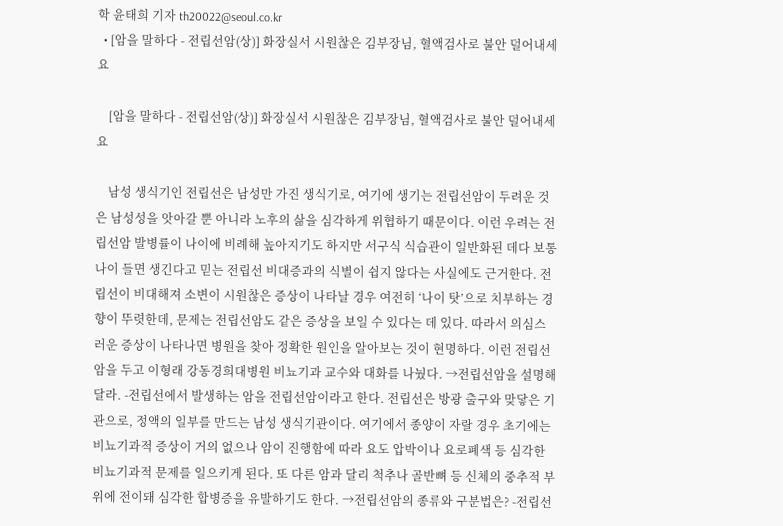학 윤태희 기자 th20022@seoul.co.kr
  • [암을 말하다 - 전립선암(상)] 화장실서 시원찮은 김부장님, 혈액검사로 불안 덜어내세요

    [암을 말하다 - 전립선암(상)] 화장실서 시원찮은 김부장님, 혈액검사로 불안 덜어내세요

    남성 생식기인 전립선은 남성만 가진 생식기로, 여기에 생기는 전립선암이 두려운 것은 남성성을 앗아갈 뿐 아니라 노후의 삶을 심각하게 위협하기 때문이다. 이런 우려는 전립선암 발병률이 나이에 비례해 높아지기도 하지만 서구식 식습관이 일반화된 데다 보통 나이 들면 생긴다고 믿는 전립선 비대증과의 식별이 쉽지 않다는 사실에도 근거한다. 전립선이 비대해져 소변이 시원찮은 증상이 나타날 경우 여전히 ‘나이 탓’으로 치부하는 경향이 뚜렷한데, 문제는 전립선암도 같은 증상을 보일 수 있다는 데 있다. 따라서 의심스러운 증상이 나타나면 병원을 찾아 정확한 원인을 알아보는 것이 현명하다. 이런 전립선암을 두고 이형래 강동경희대병원 비뇨기과 교수와 대화를 나눴다. →전립선암을 설명해 달라. -전립선에서 발생하는 암을 전립선암이라고 한다. 전립선은 방광 출구와 맞닿은 기관으로, 정액의 일부를 만드는 남성 생식기관이다. 여기에서 종양이 자랄 경우 초기에는 비뇨기과적 증상이 거의 없으나 암이 진행함에 따라 요도 압박이나 요로폐색 등 심각한 비뇨기과적 문제를 일으키게 된다. 또 다른 암과 달리 척추나 골반뼈 등 신체의 중추적 부위에 전이돼 심각한 합병증을 유발하기도 한다. →전립선암의 종류와 구분법은? -전립선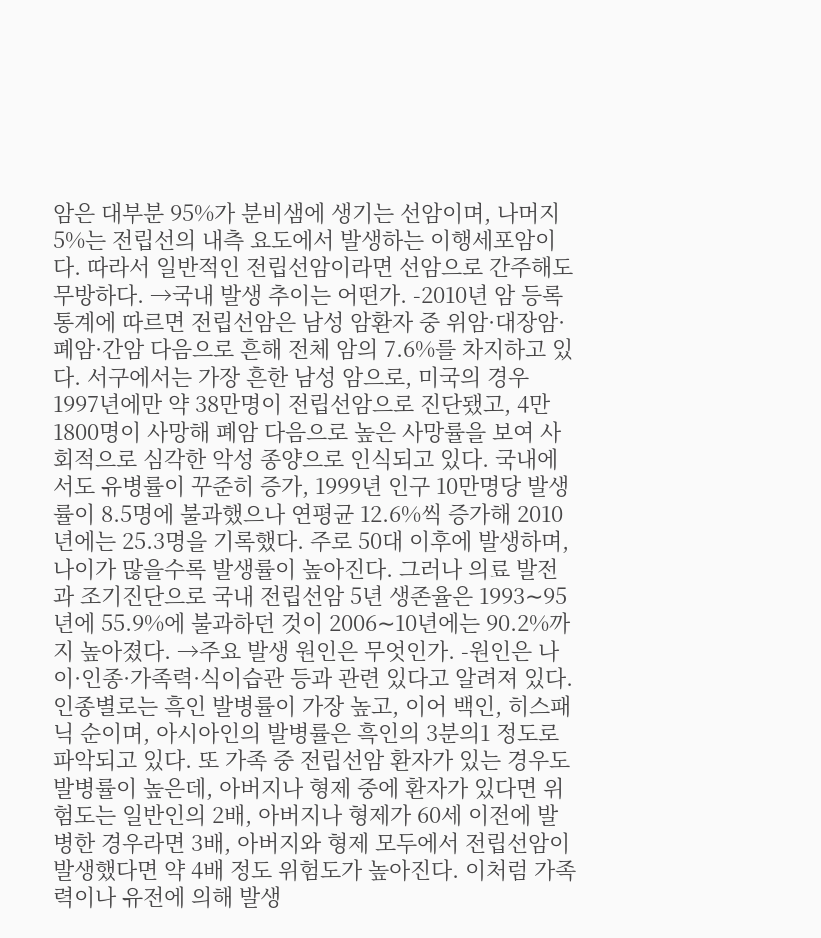암은 대부분 95%가 분비샘에 생기는 선암이며, 나머지 5%는 전립선의 내측 요도에서 발생하는 이행세포암이다. 따라서 일반적인 전립선암이라면 선암으로 간주해도 무방하다. →국내 발생 추이는 어떤가. -2010년 암 등록 통계에 따르면 전립선암은 남성 암환자 중 위암·대장암·폐암·간암 다음으로 흔해 전체 암의 7.6%를 차지하고 있다. 서구에서는 가장 흔한 남성 암으로, 미국의 경우 1997년에만 약 38만명이 전립선암으로 진단됐고, 4만 1800명이 사망해 폐암 다음으로 높은 사망률을 보여 사회적으로 심각한 악성 종양으로 인식되고 있다. 국내에서도 유병률이 꾸준히 증가, 1999년 인구 10만명당 발생률이 8.5명에 불과했으나 연평균 12.6%씩 증가해 2010년에는 25.3명을 기록했다. 주로 50대 이후에 발생하며, 나이가 많을수록 발생률이 높아진다. 그러나 의료 발전과 조기진단으로 국내 전립선암 5년 생존율은 1993∼95년에 55.9%에 불과하던 것이 2006∼10년에는 90.2%까지 높아졌다. →주요 발생 원인은 무엇인가. -원인은 나이·인종·가족력·식이습관 등과 관련 있다고 알려져 있다. 인종별로는 흑인 발병률이 가장 높고, 이어 백인, 히스패닉 순이며, 아시아인의 발병률은 흑인의 3분의1 정도로 파악되고 있다. 또 가족 중 전립선암 환자가 있는 경우도 발병률이 높은데, 아버지나 형제 중에 환자가 있다면 위험도는 일반인의 2배, 아버지나 형제가 60세 이전에 발병한 경우라면 3배, 아버지와 형제 모두에서 전립선암이 발생했다면 약 4배 정도 위험도가 높아진다. 이처럼 가족력이나 유전에 의해 발생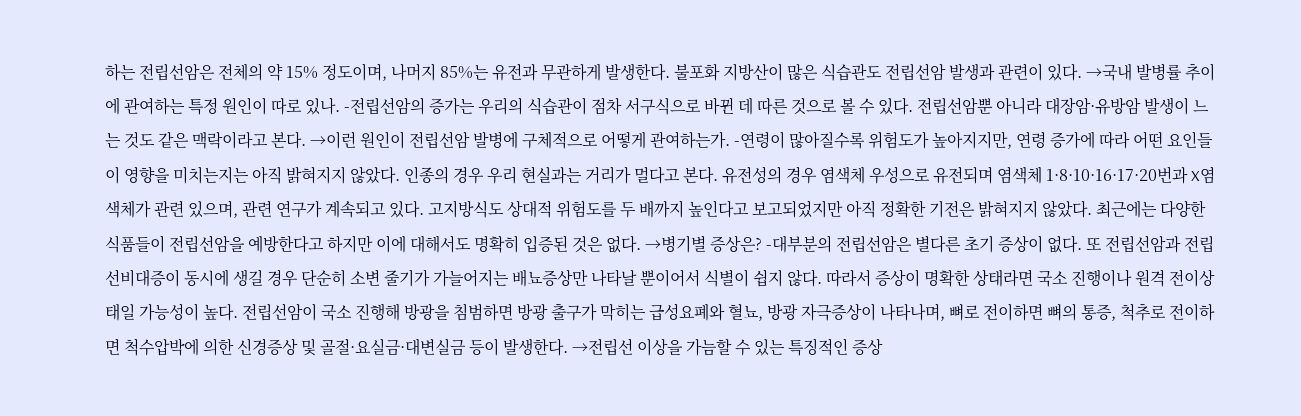하는 전립선암은 전체의 약 15% 정도이며, 나머지 85%는 유전과 무관하게 발생한다. 불포화 지방산이 많은 식습관도 전립선암 발생과 관련이 있다. →국내 발병률 추이에 관여하는 특정 원인이 따로 있나. -전립선암의 증가는 우리의 식습관이 점차 서구식으로 바뀐 데 따른 것으로 볼 수 있다. 전립선암뿐 아니라 대장암·유방암 발생이 느는 것도 같은 맥락이라고 본다. →이런 원인이 전립선암 발병에 구체적으로 어떻게 관여하는가. -연령이 많아질수록 위험도가 높아지지만, 연령 증가에 따라 어떤 요인들이 영향을 미치는지는 아직 밝혀지지 않았다. 인종의 경우 우리 현실과는 거리가 멀다고 본다. 유전성의 경우 염색체 우성으로 유전되며 염색체 1·8·10·16·17·20번과 X염색체가 관련 있으며, 관련 연구가 계속되고 있다. 고지방식도 상대적 위험도를 두 배까지 높인다고 보고되었지만 아직 정확한 기전은 밝혀지지 않았다. 최근에는 다양한 식품들이 전립선암을 예방한다고 하지만 이에 대해서도 명확히 입증된 것은 없다. →병기별 증상은? -대부분의 전립선암은 별다른 초기 증상이 없다. 또 전립선암과 전립선비대증이 동시에 생길 경우 단순히 소변 줄기가 가늘어지는 배뇨증상만 나타날 뿐이어서 식별이 쉽지 않다. 따라서 증상이 명확한 상태라면 국소 진행이나 원격 전이상태일 가능성이 높다. 전립선암이 국소 진행해 방광을 침범하면 방광 출구가 막히는 급성요폐와 혈뇨, 방광 자극증상이 나타나며, 뼈로 전이하면 뼈의 통증, 척추로 전이하면 척수압박에 의한 신경증상 및 골절·요실금·대변실금 등이 발생한다. →전립선 이상을 가늠할 수 있는 특징적인 증상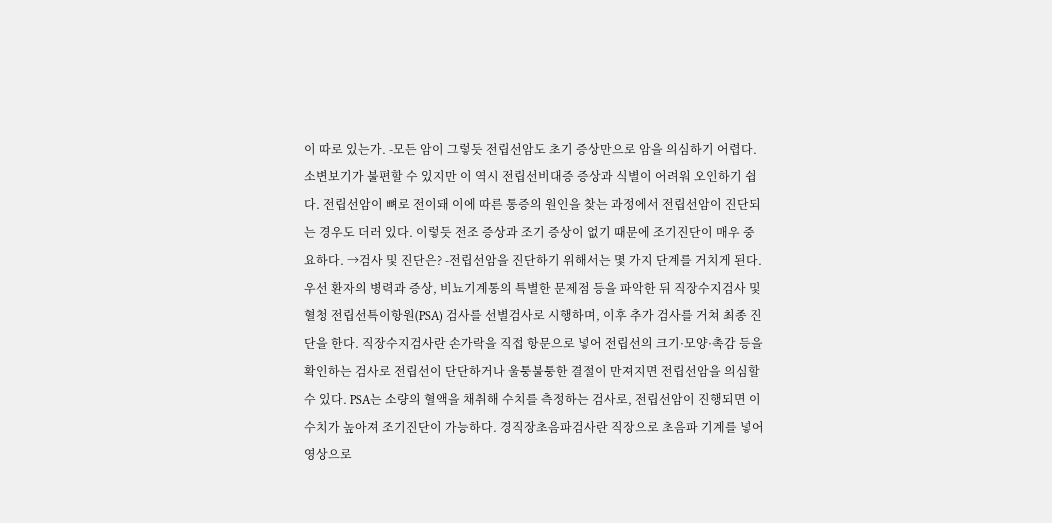이 따로 있는가. -모든 암이 그렇듯 전립선암도 초기 증상만으로 암을 의심하기 어렵다. 소변보기가 불편할 수 있지만 이 역시 전립선비대증 증상과 식별이 어려워 오인하기 쉽다. 전립선암이 뼈로 전이돼 이에 따른 통증의 원인을 찾는 과정에서 전립선암이 진단되는 경우도 더러 있다. 이렇듯 전조 증상과 조기 증상이 없기 때문에 조기진단이 매우 중요하다. →검사 및 진단은? -전립선암을 진단하기 위해서는 몇 가지 단계를 거치게 된다. 우선 환자의 병력과 증상, 비뇨기계통의 특별한 문제점 등을 파악한 뒤 직장수지검사 및 혈청 전립선특이항원(PSA) 검사를 선별검사로 시행하며, 이후 추가 검사를 거쳐 최종 진단을 한다. 직장수지검사란 손가락을 직접 항문으로 넣어 전립선의 크기·모양·촉감 등을 확인하는 검사로 전립선이 단단하거나 울퉁불퉁한 결절이 만져지면 전립선암을 의심할 수 있다. PSA는 소량의 혈액을 채취해 수치를 측정하는 검사로, 전립선암이 진행되면 이 수치가 높아져 조기진단이 가능하다. 경직장초음파검사란 직장으로 초음파 기계를 넣어 영상으로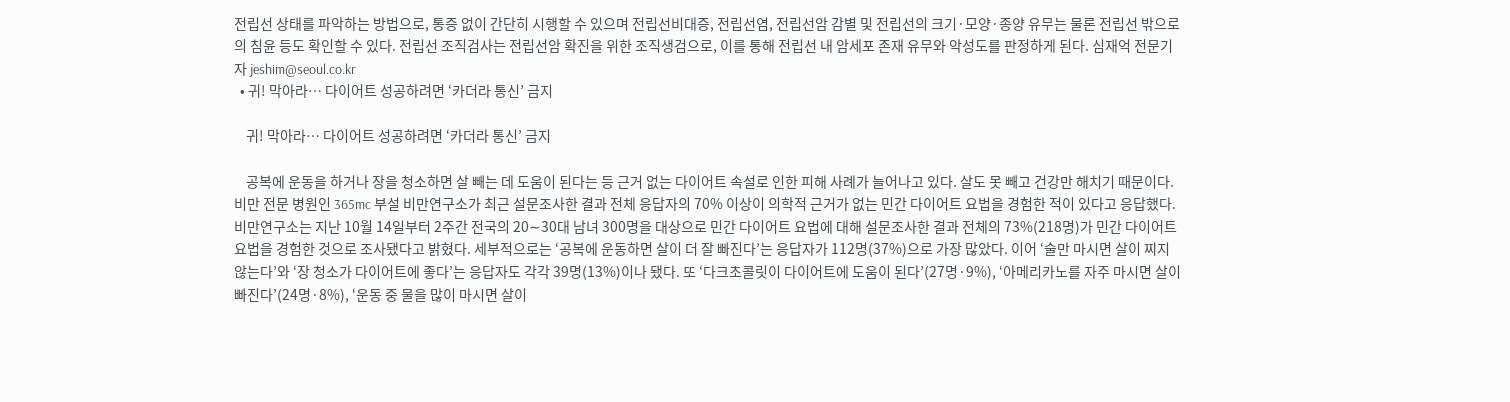전립선 상태를 파악하는 방법으로, 통증 없이 간단히 시행할 수 있으며 전립선비대증, 전립선염, 전립선암 감별 및 전립선의 크기·모양·종양 유무는 물론 전립선 밖으로의 침윤 등도 확인할 수 있다. 전립선 조직검사는 전립선암 확진을 위한 조직생검으로, 이를 통해 전립선 내 암세포 존재 유무와 악성도를 판정하게 된다. 심재억 전문기자 jeshim@seoul.co.kr
  • 귀! 막아라… 다이어트 성공하려면 ‘카더라 통신’ 금지

    귀! 막아라… 다이어트 성공하려면 ‘카더라 통신’ 금지

    공복에 운동을 하거나 장을 청소하면 살 빼는 데 도움이 된다는 등 근거 없는 다이어트 속설로 인한 피해 사례가 늘어나고 있다. 살도 못 빼고 건강만 해치기 때문이다. 비만 전문 병원인 365mc 부설 비만연구소가 최근 설문조사한 결과 전체 응답자의 70% 이상이 의학적 근거가 없는 민간 다이어트 요법을 경험한 적이 있다고 응답했다. 비만연구소는 지난 10월 14일부터 2주간 전국의 20∼30대 남녀 300명을 대상으로 민간 다이어트 요법에 대해 설문조사한 결과 전체의 73%(218명)가 민간 다이어트 요법을 경험한 것으로 조사됐다고 밝혔다. 세부적으로는 ‘공복에 운동하면 살이 더 잘 빠진다’는 응답자가 112명(37%)으로 가장 많았다. 이어 ‘술만 마시면 살이 찌지 않는다’와 ‘장 청소가 다이어트에 좋다’는 응답자도 각각 39명(13%)이나 됐다. 또 ‘다크초콜릿이 다이어트에 도움이 된다’(27명·9%), ‘아메리카노를 자주 마시면 살이 빠진다’(24명·8%), ‘운동 중 물을 많이 마시면 살이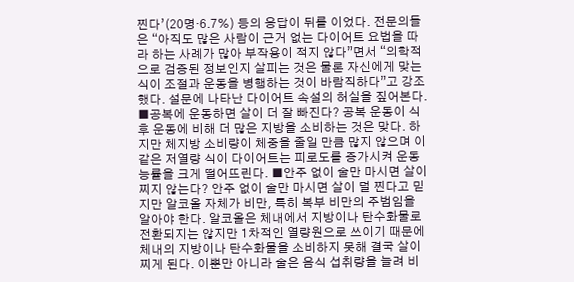찐다’(20명·6.7%) 등의 응답이 뒤를 이었다. 전문의들은 “아직도 많은 사람이 근거 없는 다이어트 요법을 따라 하는 사례가 많아 부작용이 적지 않다”면서 “의학적으로 검증된 정보인지 살피는 것은 물론 자신에게 맞는 식이 조절과 운동을 병행하는 것이 바람직하다”고 강조했다. 설문에 나타난 다이어트 속설의 허실을 짚어본다. ■공복에 운동하면 살이 더 잘 빠진다? 공복 운동이 식후 운동에 비해 더 많은 지방을 소비하는 것은 맞다. 하지만 체지방 소비량이 체중을 줄일 만큼 많지 않으며 이 같은 저열량 식이 다이어트는 피로도를 증가시켜 운동 능률을 크게 떨어뜨린다. ■안주 없이 술만 마시면 살이 찌지 않는다? 안주 없이 술만 마시면 살이 덜 찐다고 믿지만 알코올 자체가 비만, 특히 복부 비만의 주범임을 알아야 한다. 알코올은 체내에서 지방이나 탄수화물로 전환되지는 않지만 1차적인 열량원으로 쓰이기 때문에 체내의 지방이나 탄수화물을 소비하지 못해 결국 살이 찌게 된다. 이뿐만 아니라 술은 음식 섭취량을 늘려 비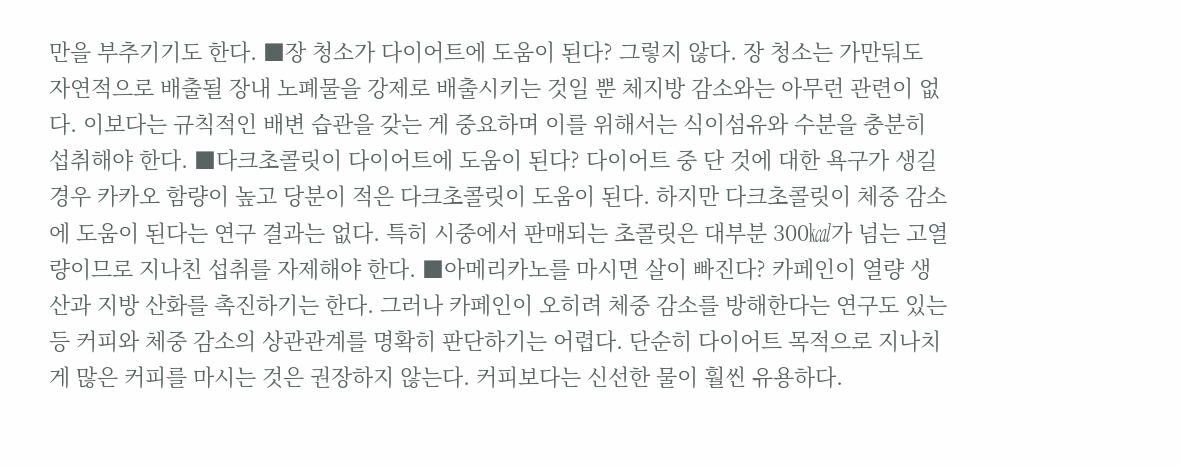만을 부추기기도 한다. ■장 청소가 다이어트에 도움이 된다? 그렇지 않다. 장 청소는 가만둬도 자연적으로 배출될 장내 노폐물을 강제로 배출시키는 것일 뿐 체지방 감소와는 아무런 관련이 없다. 이보다는 규칙적인 배변 습관을 갖는 게 중요하며 이를 위해서는 식이섬유와 수분을 충분히 섭취해야 한다. ■다크초콜릿이 다이어트에 도움이 된다? 다이어트 중 단 것에 대한 욕구가 생길 경우 카카오 함량이 높고 당분이 적은 다크초콜릿이 도움이 된다. 하지만 다크초콜릿이 체중 감소에 도움이 된다는 연구 결과는 없다. 특히 시중에서 판매되는 초콜릿은 대부분 300㎉가 넘는 고열량이므로 지나친 섭취를 자제해야 한다. ■아메리카노를 마시면 살이 빠진다? 카페인이 열량 생산과 지방 산화를 촉진하기는 한다. 그러나 카페인이 오히려 체중 감소를 방해한다는 연구도 있는 등 커피와 체중 감소의 상관관계를 명확히 판단하기는 어렵다. 단순히 다이어트 목적으로 지나치게 많은 커피를 마시는 것은 권장하지 않는다. 커피보다는 신선한 물이 훨씬 유용하다.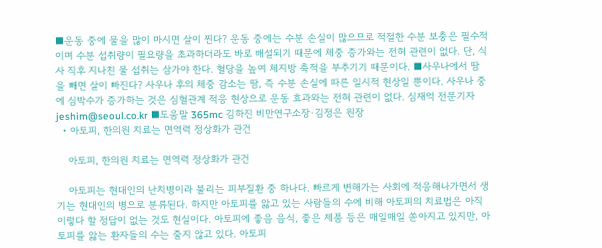■운동 중에 물을 많이 마시면 살이 찐다? 운동 중에는 수분 손실이 많으므로 적절한 수분 보충은 필수적이며 수분 섭취량이 필요량을 초과하더라도 바로 배설되기 때문에 체중 증가와는 전혀 관련이 없다. 단, 식사 직후 지나친 물 섭취는 삼가야 한다. 혈당을 높여 체지방 축적을 부추기기 때문이다. ■사우나에서 땀을 빼면 살이 빠진다? 사우나 후의 체중 감소는 땀, 즉 수분 손실에 따른 일시적 현상일 뿐이다. 사우나 중에 심박수가 증가하는 것은 심혈관계 적응 현상으로 운동 효과와는 전혀 관련이 없다. 심재억 전문기자 jeshim@seoul.co.kr ■도움말 365mc 김하진 비만연구소장·김정은 원장
  • 아토피, 한의원 치료는 면역력 정상화가 관건

    아토피, 한의원 치료는 면역력 정상화가 관건

    아토피는 현대인의 난치병이라 불리는 피부질환 중 하나다. 빠르게 변해가는 사회에 적응해나가면서 생기는 현대인의 병으로 분류된다. 하지만 아토피를 앓고 있는 사람들의 수에 비해 아토피의 치료법은 아직 이렇다 할 정답이 없는 것도 현실이다. 아토피에 좋음 음식, 좋은 제품 등은 매일매일 쏟아지고 있지만, 아토피를 앓는 환자들의 수는 줄지 않고 있다. 아토피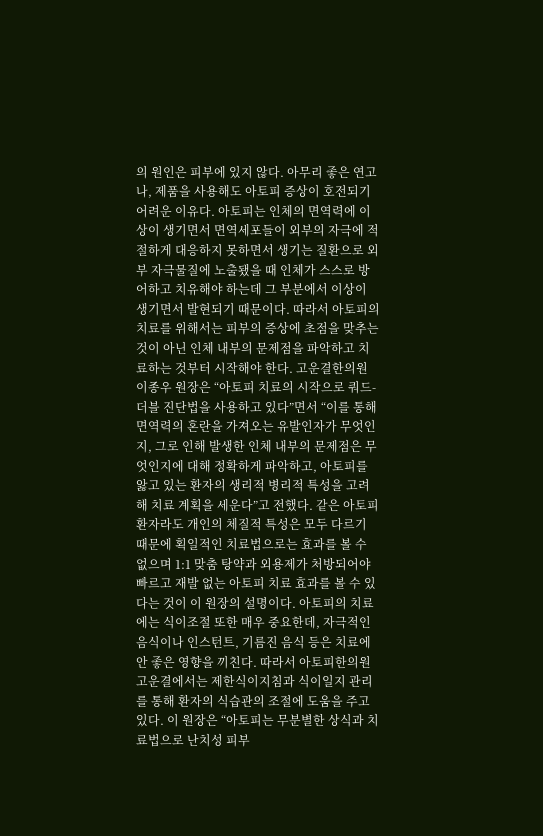의 원인은 피부에 있지 않다. 아무리 좋은 연고나, 제품을 사용해도 아토피 증상이 호전되기 어려운 이유다. 아토피는 인체의 면역력에 이상이 생기면서 면역세포들이 외부의 자극에 적절하게 대응하지 못하면서 생기는 질환으로 외부 자극물질에 노출됐을 때 인체가 스스로 방어하고 치유해야 하는데 그 부분에서 이상이 생기면서 발현되기 때문이다. 따라서 아토피의 치료를 위해서는 피부의 증상에 초점을 맞추는 것이 아닌 인체 내부의 문제점을 파악하고 치료하는 것부터 시작해야 한다. 고운결한의원 이종우 원장은 “아토피 치료의 시작으로 쿼드-더블 진단법을 사용하고 있다”면서 “이를 통해 면역력의 혼란을 가져오는 유발인자가 무엇인지, 그로 인해 발생한 인체 내부의 문제점은 무엇인지에 대해 정확하게 파악하고, 아토피를 앓고 있는 환자의 생리적 병리적 특성을 고려해 치료 계획을 세운다”고 전했다. 같은 아토피 환자라도 개인의 체질적 특성은 모두 다르기 때문에 획일적인 치료법으로는 효과를 볼 수 없으며 1:1 맞춤 탕약과 외용제가 처방되어야 빠르고 재발 없는 아토피 치료 효과를 볼 수 있다는 것이 이 원장의 설명이다. 아토피의 치료에는 식이조절 또한 매우 중요한데, 자극적인 음식이나 인스턴트, 기름진 음식 등은 치료에 안 좋은 영향을 끼친다. 따라서 아토피한의원 고운결에서는 제한식이지침과 식이일지 관리를 통해 환자의 식습관의 조절에 도움을 주고 있다. 이 원장은 “아토피는 무분별한 상식과 치료법으로 난치성 피부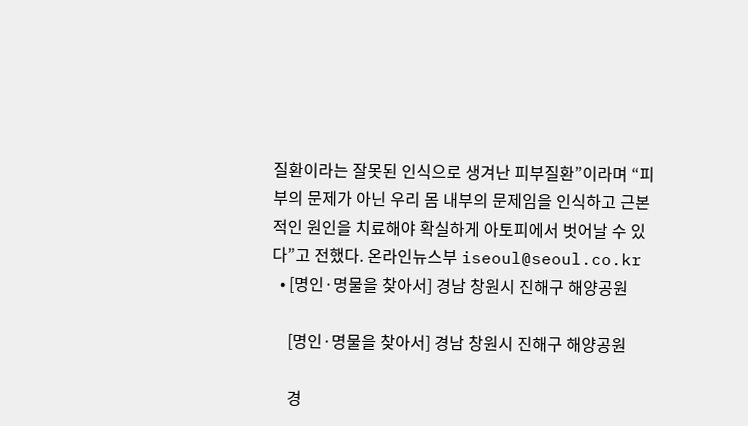질환이라는 잘못된 인식으로 생겨난 피부질환”이라며 “피부의 문제가 아닌 우리 몸 내부의 문제임을 인식하고 근본적인 원인을 치료해야 확실하게 아토피에서 벗어날 수 있다”고 전했다. 온라인뉴스부 iseoul@seoul.co.kr
  • [명인·명물을 찾아서] 경남 창원시 진해구 해양공원

    [명인·명물을 찾아서] 경남 창원시 진해구 해양공원

    경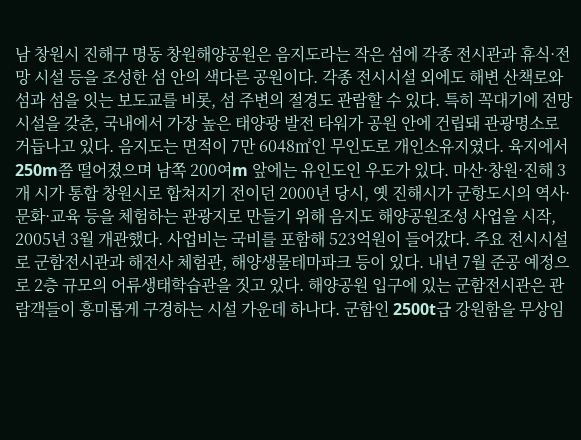남 창원시 진해구 명동 창원해양공원은 음지도라는 작은 섬에 각종 전시관과 휴식·전망 시설 등을 조성한 섬 안의 색다른 공원이다. 각종 전시시설 외에도 해변 산책로와 섬과 섬을 잇는 보도교를 비롯, 섬 주변의 절경도 관람할 수 있다. 특히 꼭대기에 전망시설을 갖춘, 국내에서 가장 높은 태양광 발전 타워가 공원 안에 건립돼 관광명소로 거듭나고 있다. 음지도는 면적이 7만 6048㎡인 무인도로 개인소유지였다. 육지에서 250m쯤 떨어졌으며 남쪽 200여m 앞에는 유인도인 우도가 있다. 마산·창원·진해 3개 시가 통합 창원시로 합쳐지기 전이던 2000년 당시, 옛 진해시가 군항도시의 역사·문화·교육 등을 체험하는 관광지로 만들기 위해 음지도 해양공원조성 사업을 시작, 2005년 3월 개관했다. 사업비는 국비를 포함해 523억원이 들어갔다. 주요 전시시설로 군함전시관과 해전사 체험관, 해양생물테마파크 등이 있다. 내년 7월 준공 예정으로 2층 규모의 어류생태학습관을 짓고 있다. 해양공원 입구에 있는 군함전시관은 관람객들이 흥미롭게 구경하는 시설 가운데 하나다. 군함인 2500t급 강원함을 무상임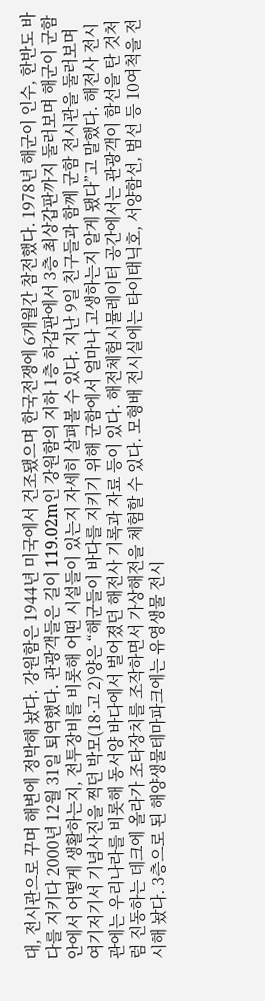대, 전시관으로 꾸며 해변에 정박해 놨다. 강원함은 1944년 미국에서 건조됐으며 한국전쟁에 6개월간 참전했다. 1978년 해군이 인수, 한반도 바다를 지키다 2000년 12월 31일 퇴역했다. 관광객들은 길이 119.02m인 강원함의 지하 1층 하갑판에서 3층 최상갑판까지 둘러보며 해군이 군함 안에서 어떻게 생활하는지, 전투장비를 비롯해 어떤 시설들이 있는지 자세히 살펴볼 수 있다. 지난 9일 친구들과 함께 군함 전시관을 둘러보며 여기저기서 기념사진을 찍던 박모(18·고 2)양은 “해군들이 바다를 지키기 위해 군함에서 얼마나 고생하는지 알게 됐다”고 말했다. 해전사 전시관에는 우리나라를 비롯해 동서양 바다에서 벌어졌던 해전사 기록과 자료 등이 있다. 해전체험시뮬레이터 공간에서는 관광객이 함선을 탄 것처럼 진동하는 데크에 올라가 조타장치를 조작하면서 가상해전을 체험할 수 있다. 모형배 전시실에는 타이태닉호, 서양함선, 범선 등 10여척을 전시해 놨다. 3층으로 된 해양생물테마파크에는 유영생물 전시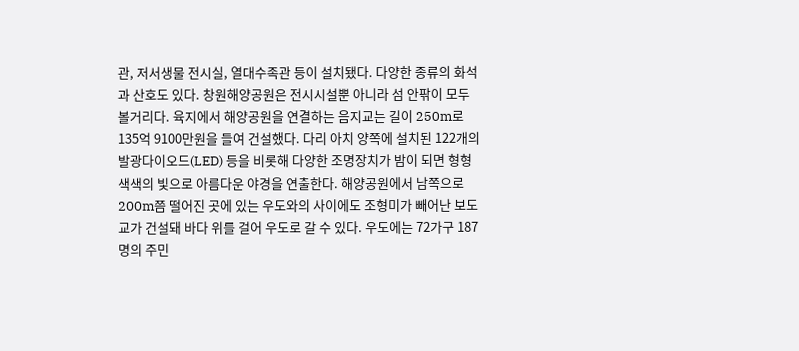관, 저서생물 전시실, 열대수족관 등이 설치됐다. 다양한 종류의 화석과 산호도 있다. 창원해양공원은 전시시설뿐 아니라 섬 안팎이 모두 볼거리다. 육지에서 해양공원을 연결하는 음지교는 길이 250m로 135억 9100만원을 들여 건설했다. 다리 아치 양쪽에 설치된 122개의 발광다이오드(LED) 등을 비롯해 다양한 조명장치가 밤이 되면 형형색색의 빛으로 아름다운 야경을 연출한다. 해양공원에서 남쪽으로 200m쯤 떨어진 곳에 있는 우도와의 사이에도 조형미가 빼어난 보도교가 건설돼 바다 위를 걸어 우도로 갈 수 있다. 우도에는 72가구 187명의 주민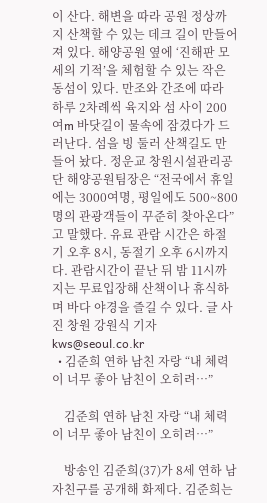이 산다. 해변을 따라 공원 정상까지 산책할 수 있는 데크 길이 만들어져 있다. 해양공원 옆에 ‘진해판 모세의 기적’을 체험할 수 있는 작은 동섬이 있다. 만조와 간조에 따라 하루 2차례씩 육지와 섬 사이 200여m 바닷길이 물속에 잠겼다가 드러난다. 섬을 빙 둘러 산책길도 만들어 놨다. 정운교 창원시설관리공단 해양공원팀장은 “전국에서 휴일에는 3000여명, 평일에도 500~800명의 관광객들이 꾸준히 찾아온다”고 말했다. 유료 관람 시간은 하절기 오후 8시, 동절기 오후 6시까지다. 관람시간이 끝난 뒤 밤 11시까지는 무료입장해 산책이나 휴식하며 바다 야경을 즐길 수 있다. 글 사진 창원 강원식 기자 kws@seoul.co.kr
  • 김준희 연하 남친 자랑 “내 체력이 너무 좋아 남친이 오히려…”

    김준희 연하 남친 자랑 “내 체력이 너무 좋아 남친이 오히려…”

    방송인 김준희(37)가 8세 연하 남자친구를 공개해 화제다. 김준희는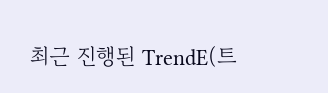최근 진행된 TrendE(트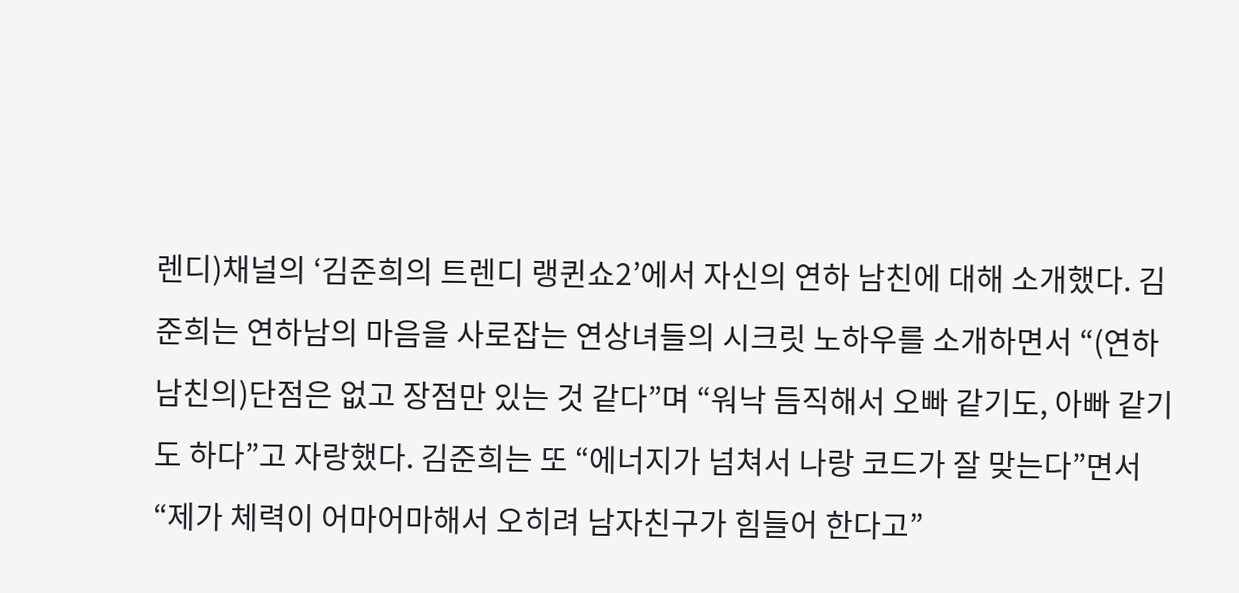렌디)채널의 ‘김준희의 트렌디 랭퀸쇼2’에서 자신의 연하 남친에 대해 소개했다. 김준희는 연하남의 마음을 사로잡는 연상녀들의 시크릿 노하우를 소개하면서 “(연하 남친의)단점은 없고 장점만 있는 것 같다”며 “워낙 듬직해서 오빠 같기도, 아빠 같기도 하다”고 자랑했다. 김준희는 또 “에너지가 넘쳐서 나랑 코드가 잘 맞는다”면서 “제가 체력이 어마어마해서 오히려 남자친구가 힘들어 한다고”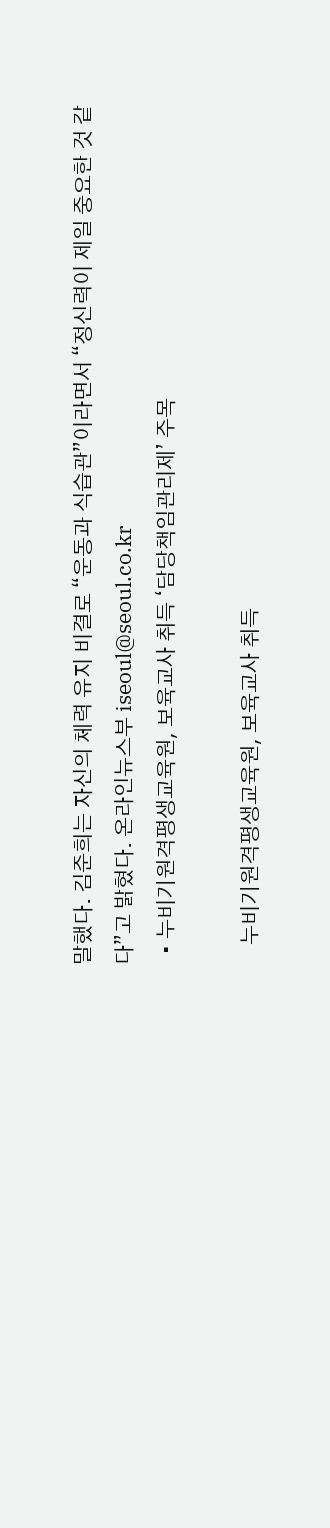말했다. 김준희는 자신의 체력 유지 비결로 “운동과 식습관”이라면서 “정신력이 제일 중요한 것 같다”고 밝혔다. 온라인뉴스부 iseoul@seoul.co.kr
  • 누비기원격평생교육원, 보육교사 취득 ‘담당책임관리제’ 주목

    누비기원격평생교육원, 보육교사 취득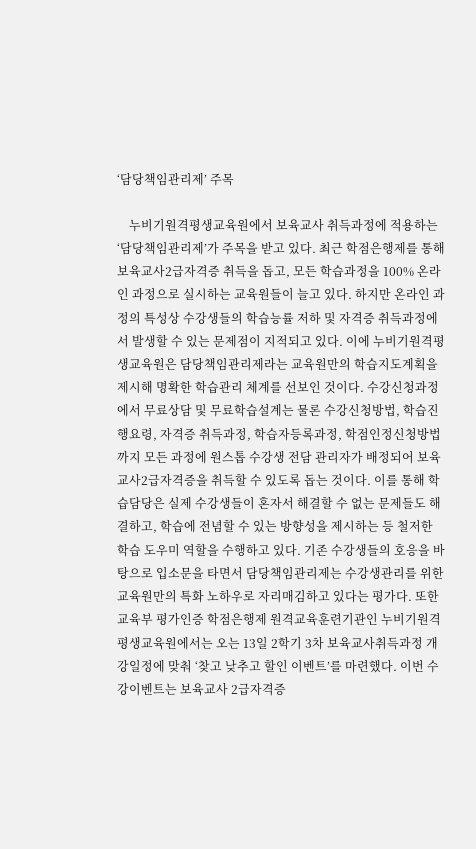‘담당책임관리제’ 주목

    누비기원격평생교육원에서 보육교사 취득과정에 적용하는 ‘담당책임관리제’가 주목을 받고 있다. 최근 학점은행제를 통해 보육교사2급자격증 취득을 돕고, 모든 학습과정을 100% 온라인 과정으로 실시하는 교육원들이 늘고 있다. 하지만 온라인 과정의 특성상 수강생들의 학습능률 저하 및 자격증 취득과정에서 발생할 수 있는 문제점이 지적되고 있다. 이에 누비기원격평생교육원은 담당책임관리제라는 교육원만의 학습지도계획을 제시해 명확한 학습관리 체계를 선보인 것이다. 수강신청과정에서 무료상담 및 무료학습설계는 물론 수강신청방법, 학습진행요령, 자격증 취득과정, 학습자등록과정, 학점인정신청방법까지 모든 과정에 원스톱 수강생 전담 관리자가 배정되어 보육교사2급자격증을 취득할 수 있도록 돕는 것이다. 이를 통해 학습담당은 실제 수강생들이 혼자서 해결할 수 없는 문제들도 해결하고, 학습에 전념할 수 있는 방향성을 제시하는 등 철저한 학습 도우미 역할을 수행하고 있다. 기존 수강생들의 호응을 바탕으로 입소문을 타면서 담당책임관리제는 수강생관리를 위한 교육원만의 특화 노하우로 자리매김하고 있다는 평가다. 또한 교육부 평가인증 학점은행제 원격교육훈련기관인 누비기원격평생교육원에서는 오는 13일 2학기 3차 보육교사취득과정 개강일정에 맞춰 ‘찾고 낮추고 할인 이벤트’를 마련했다. 이번 수강이벤트는 보육교사 2급자격증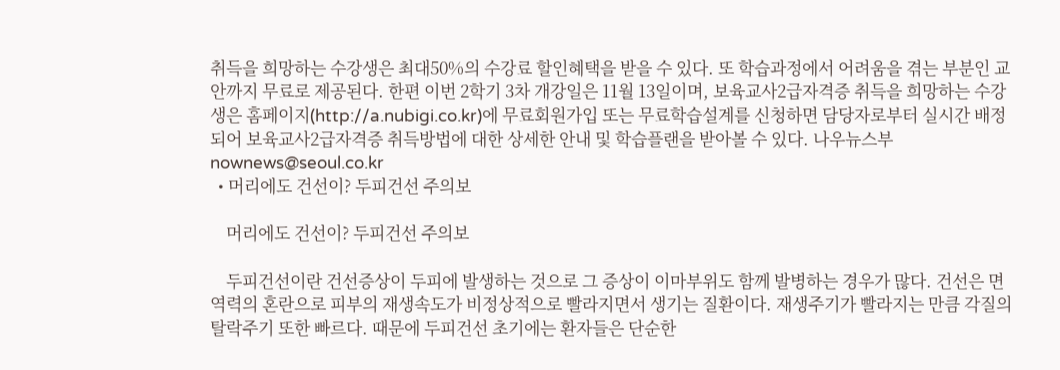취득을 희망하는 수강생은 최대50%의 수강료 할인혜택을 받을 수 있다. 또 학습과정에서 어려움을 겪는 부분인 교안까지 무료로 제공된다. 한편 이번 2학기 3차 개강일은 11월 13일이며, 보육교사2급자격증 취득을 희망하는 수강생은 홈페이지(http://a.nubigi.co.kr)에 무료회원가입 또는 무료학습설계를 신청하면 담당자로부터 실시간 배정되어 보육교사2급자격증 취득방법에 대한 상세한 안내 및 학습플랜을 받아볼 수 있다. 나우뉴스부 nownews@seoul.co.kr
  • 머리에도 건선이? 두피건선 주의보

    머리에도 건선이? 두피건선 주의보

    두피건선이란 건선증상이 두피에 발생하는 것으로 그 증상이 이마부위도 함께 발병하는 경우가 많다. 건선은 면역력의 혼란으로 피부의 재생속도가 비정상적으로 빨라지면서 생기는 질환이다. 재생주기가 빨라지는 만큼 각질의 탈락주기 또한 빠르다. 때문에 두피건선 초기에는 환자들은 단순한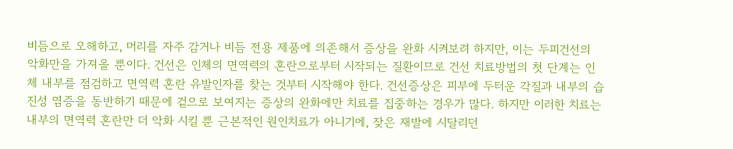비듬으로 오해하고, 머리를 자주 감거나 비듬 전용 제품에 의존해서 증상을 완화 시켜보려 하지만, 이는 두피건선의 악화만을 가져올 뿐이다. 건선은 인체의 면역력의 혼란으로부터 시작되는 질환이므로 건선 치료방법의 첫 단계는 인체 내부를 점검하고 면역력 혼란 유발인자를 찾는 것부터 시작해야 한다. 건선증상은 피부에 두터운 각질과 내부의 습진성 염증을 동반하기 때문에 겉으로 보여지는 증상의 완화에만 치료를 집중하는 경우가 많다. 하지만 이러한 치료는 내부의 면역력 혼란만 더 악화 시킬 뿐 근본적인 원인치료가 아니기에, 잦은 재발에 시달리던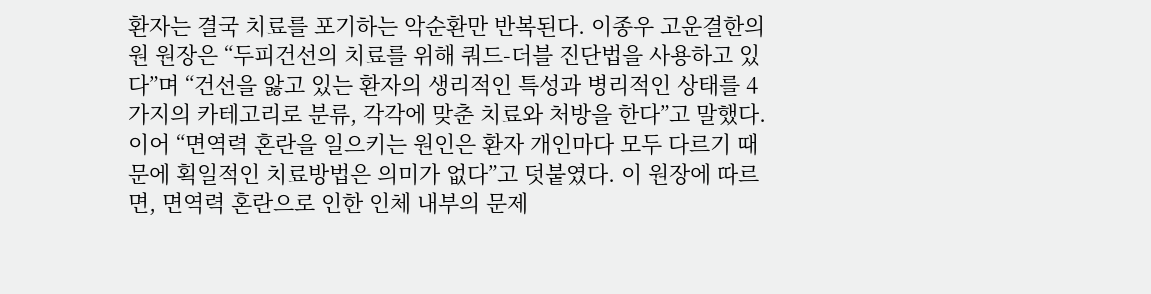환자는 결국 치료를 포기하는 악순환만 반복된다. 이종우 고운결한의원 원장은 “두피건선의 치료를 위해 쿼드-더블 진단법을 사용하고 있다”며 “건선을 앓고 있는 환자의 생리적인 특성과 병리적인 상태를 4가지의 카테고리로 분류, 각각에 맞춘 치료와 처방을 한다”고 말했다. 이어 “면역력 혼란을 일으키는 원인은 환자 개인마다 모두 다르기 때문에 획일적인 치료방법은 의미가 없다”고 덧붙였다. 이 원장에 따르면, 면역력 혼란으로 인한 인체 내부의 문제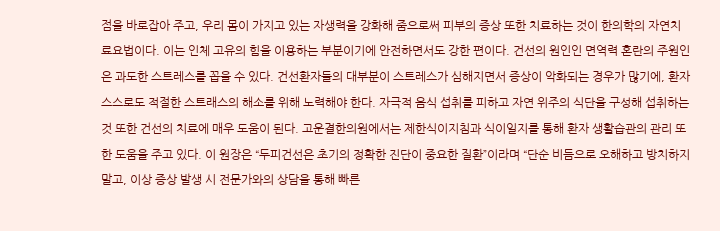점을 바로잡아 주고, 우리 몸이 가지고 있는 자생력을 강화해 줌으로써 피부의 증상 또한 치료하는 것이 한의학의 자연치료요법이다. 이는 인체 고유의 힘을 이용하는 부분이기에 안전하면서도 강한 편이다. 건선의 원인인 면역력 혼란의 주원인은 과도한 스트레스를 꼽을 수 있다. 건선환자들의 대부분이 스트레스가 심해지면서 증상이 악화되는 경우가 많기에, 환자 스스로도 적절한 스트래스의 해소를 위해 노력해야 한다. 자극적 음식 섭취를 피하고 자연 위주의 식단을 구성해 섭취하는 것 또한 건선의 치료에 매우 도움이 된다. 고운결한의원에서는 제한식이지침과 식이일지를 통해 환자 생활습관의 관리 또한 도움을 주고 있다. 이 원장은 “두피건선은 초기의 정확한 진단이 중요한 질환”이라며 “단순 비듬으로 오해하고 방치하지 말고, 이상 증상 발생 시 전문가와의 상담을 통해 빠른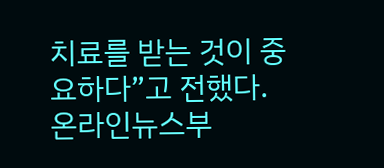치료를 받는 것이 중요하다”고 전했다. 온라인뉴스부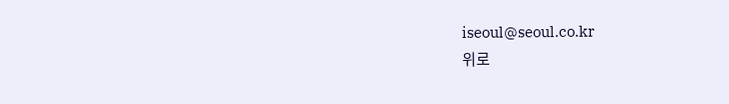iseoul@seoul.co.kr
위로